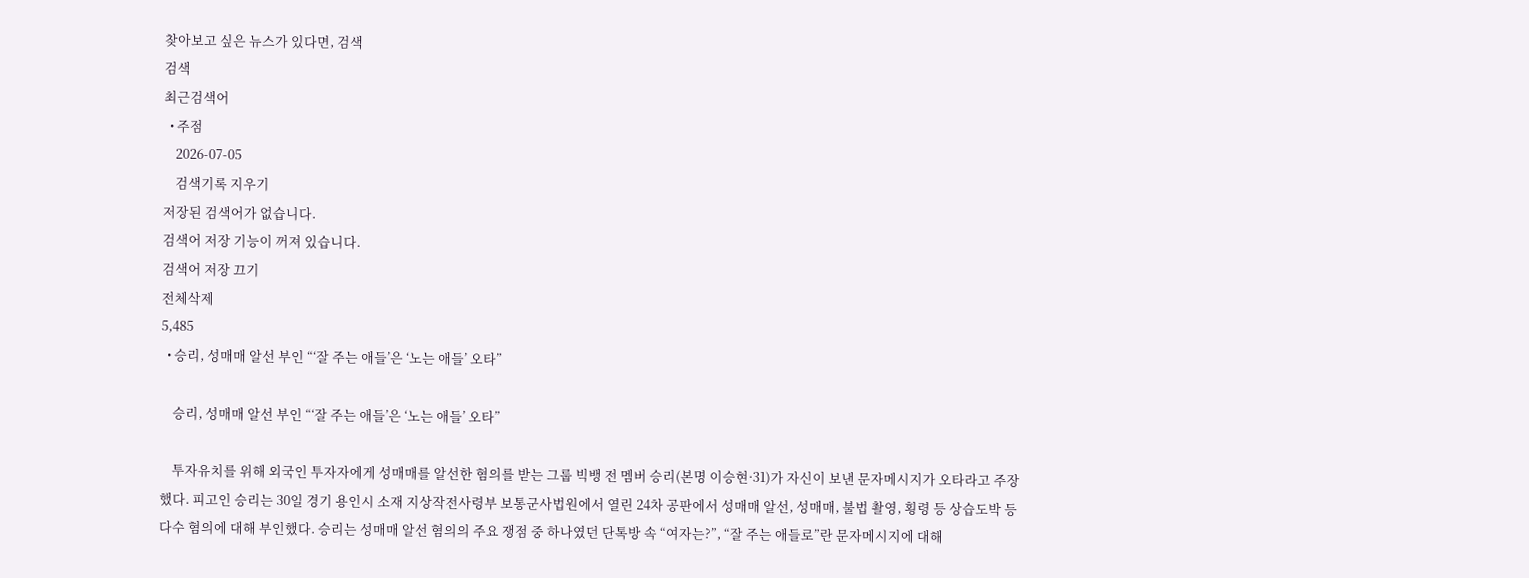찾아보고 싶은 뉴스가 있다면, 검색
검색
최근검색어
  • 주점
    2026-07-05
    검색기록 지우기
저장된 검색어가 없습니다.
검색어 저장 기능이 꺼져 있습니다.
검색어 저장 끄기
전체삭제
5,485
  • 승리, 성매매 알선 부인 “‘잘 주는 애들’은 ‘노는 애들’ 오타”

    승리, 성매매 알선 부인 “‘잘 주는 애들’은 ‘노는 애들’ 오타”

    투자유치를 위해 외국인 투자자에게 성매매를 알선한 혐의를 받는 그룹 빅뱅 전 멤버 승리(본명 이승현·31)가 자신이 보낸 문자메시지가 오타라고 주장했다. 피고인 승리는 30일 경기 용인시 소재 지상작전사령부 보통군사법원에서 열린 24차 공판에서 성매매 알선, 성매매, 불법 촬영, 횡령 등 상습도박 등 다수 혐의에 대해 부인했다. 승리는 성매매 알선 혐의의 주요 쟁점 중 하나였던 단톡방 속 “여자는?”, “잘 주는 애들로”란 문자메시지에 대해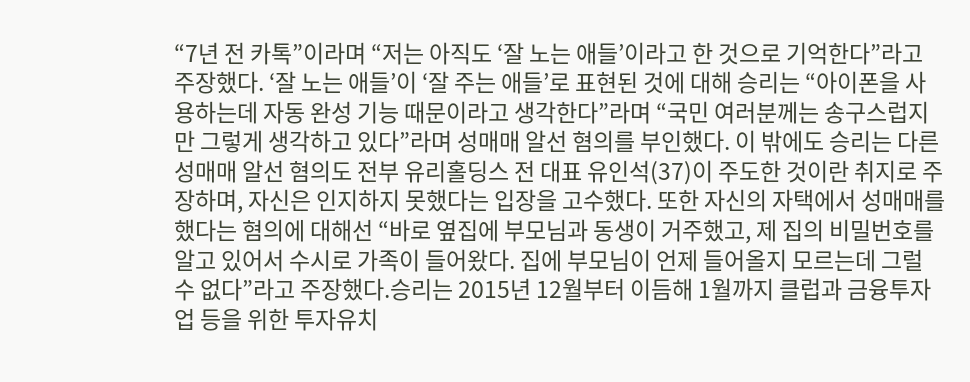“7년 전 카톡”이라며 “저는 아직도 ‘잘 노는 애들’이라고 한 것으로 기억한다”라고 주장했다. ‘잘 노는 애들’이 ‘잘 주는 애들’로 표현된 것에 대해 승리는 “아이폰을 사용하는데 자동 완성 기능 때문이라고 생각한다”라며 “국민 여러분께는 송구스럽지만 그렇게 생각하고 있다”라며 성매매 알선 혐의를 부인했다. 이 밖에도 승리는 다른 성매매 알선 혐의도 전부 유리홀딩스 전 대표 유인석(37)이 주도한 것이란 취지로 주장하며, 자신은 인지하지 못했다는 입장을 고수했다. 또한 자신의 자택에서 성매매를 했다는 혐의에 대해선 “바로 옆집에 부모님과 동생이 거주했고, 제 집의 비밀번호를 알고 있어서 수시로 가족이 들어왔다. 집에 부모님이 언제 들어올지 모르는데 그럴 수 없다”라고 주장했다.승리는 2015년 12월부터 이듬해 1월까지 클럽과 금융투자업 등을 위한 투자유치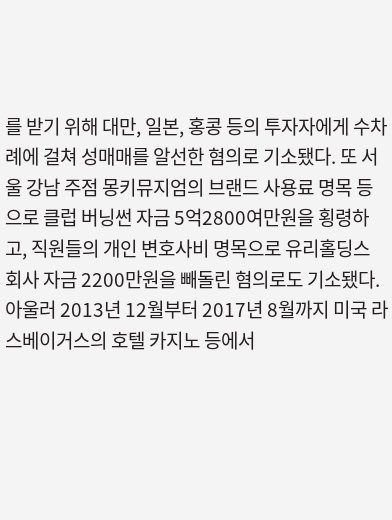를 받기 위해 대만, 일본, 홍콩 등의 투자자에게 수차례에 걸쳐 성매매를 알선한 혐의로 기소됐다. 또 서울 강남 주점 몽키뮤지엄의 브랜드 사용료 명목 등으로 클럽 버닝썬 자금 5억2800여만원을 횡령하고, 직원들의 개인 변호사비 명목으로 유리홀딩스 회사 자금 2200만원을 빼돌린 혐의로도 기소됐다. 아울러 2013년 12월부터 2017년 8월까지 미국 라스베이거스의 호텔 카지노 등에서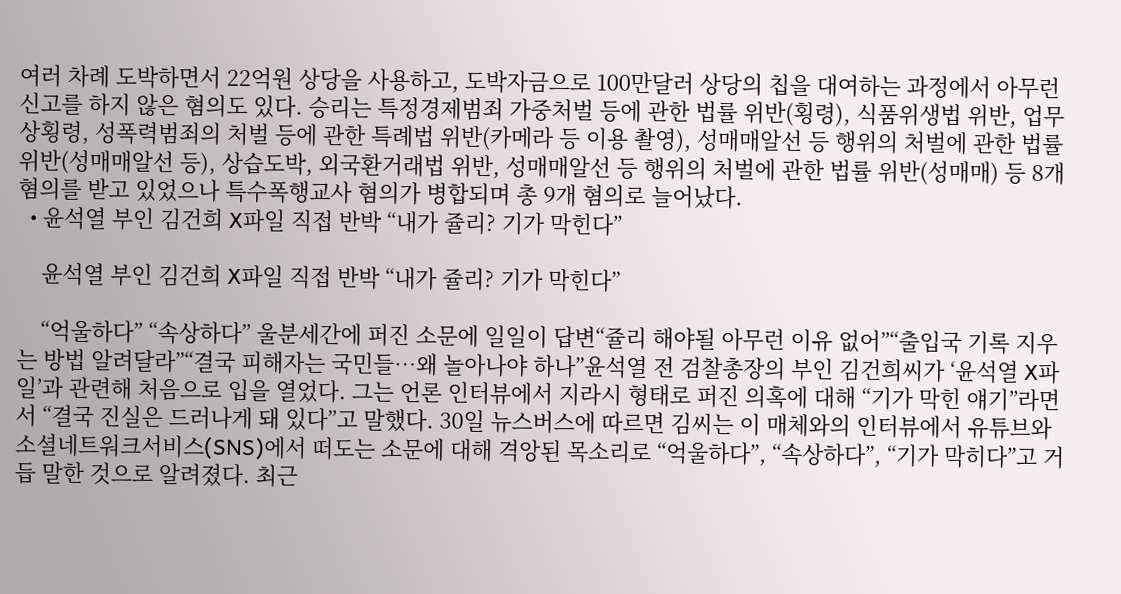여러 차례 도박하면서 22억원 상당을 사용하고, 도박자금으로 100만달러 상당의 칩을 대여하는 과정에서 아무런 신고를 하지 않은 혐의도 있다. 승리는 특정경제범죄 가중처벌 등에 관한 법률 위반(횡령), 식품위생법 위반, 업무상횡령, 성폭력범죄의 처벌 등에 관한 특례법 위반(카메라 등 이용 촬영), 성매매알선 등 행위의 처벌에 관한 법률 위반(성매매알선 등), 상습도박, 외국환거래법 위반, 성매매알선 등 행위의 처벌에 관한 법률 위반(성매매) 등 8개 혐의를 받고 있었으나 특수폭행교사 혐의가 병합되며 총 9개 혐의로 늘어났다.
  • 윤석열 부인 김건희 X파일 직접 반박 “내가 쥴리? 기가 막힌다”

    윤석열 부인 김건희 X파일 직접 반박 “내가 쥴리? 기가 막힌다”

    “억울하다” “속상하다” 울분세간에 퍼진 소문에 일일이 답변“쥴리 해야될 아무런 이유 없어”“출입국 기록 지우는 방법 알려달라”“결국 피해자는 국민들…왜 놀아나야 하나”윤석열 전 검찰총장의 부인 김건희씨가 ‘윤석열 X파일’과 관련해 처음으로 입을 열었다. 그는 언론 인터뷰에서 지라시 형태로 퍼진 의혹에 대해 “기가 막힌 얘기”라면서 “결국 진실은 드러나게 돼 있다”고 말했다. 30일 뉴스버스에 따르면 김씨는 이 매체와의 인터뷰에서 유튜브와 소셜네트워크서비스(SNS)에서 떠도는 소문에 대해 격앙된 목소리로 “억울하다”, “속상하다”, “기가 막히다”고 거듭 말한 것으로 알려졌다. 최근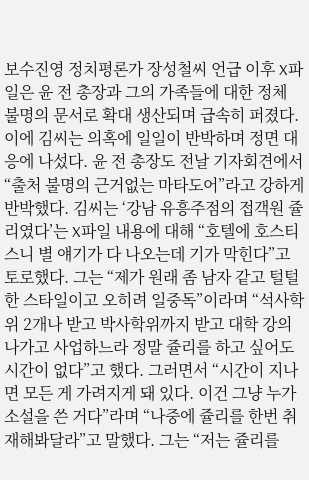보수진영 정치평론가 장성철씨 언급 이후 X파일은 윤 전 총장과 그의 가족들에 대한 정체 불명의 문서로 확대 생산되며 급속히 퍼졌다. 이에 김씨는 의혹에 일일이 반박하며 정면 대응에 나섰다. 윤 전 총장도 전날 기자회견에서 “출처 불명의 근거없는 마타도어”라고 강하게 반박했다. 김씨는 ‘강남 유흥주점의 접객원 쥴리였다’는 X파일 내용에 대해 “호텔에 호스티스니 별 얘기가 다 나오는데 기가 막힌다”고 토로했다. 그는 “제가 원래 좀 남자 같고 털털한 스타일이고 오히려 일중독”이라며 “석사학위 2개나 받고 박사학위까지 받고 대학 강의 나가고 사업하느라 정말 쥴리를 하고 싶어도 시간이 없다”고 했다. 그러면서 “시간이 지나면 모든 게 가려지게 돼 있다. 이건 그냥 누가 소설을 쓴 거다”라며 “나중에 쥴리를 한번 취재해봐달라”고 말했다. 그는 “저는 쥴리를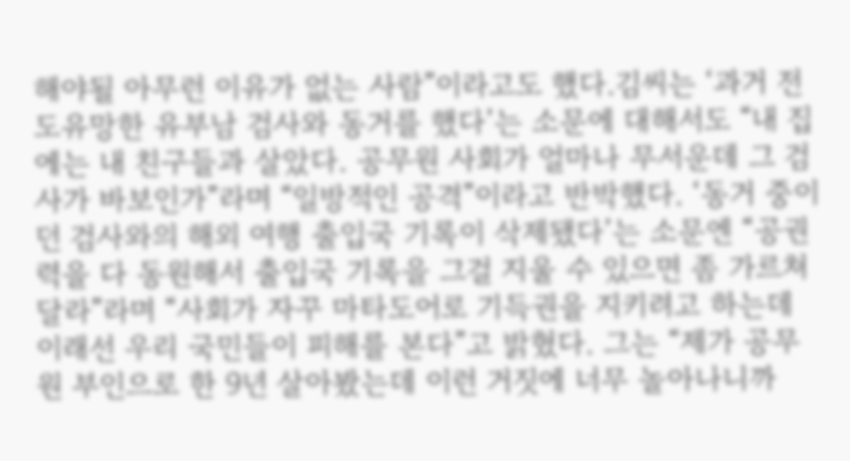해야될 아무런 이유가 없는 사람”이라고도 했다.김씨는 ‘과거 전도유망한 유부남 검사와 동거를 했다’는 소문에 대해서도 “내 집에는 내 친구들과 살았다. 공무원 사회가 얼마나 무서운데 그 검사가 바보인가”라며 “일방적인 공격”이라고 반박했다. ‘동거 중이던 검사와의 해외 여행 출입국 기록이 삭제됐다’는 소문엔 “공권력을 다 동원해서 출입국 기록을 그걸 지울 수 있으면 좀 가르쳐 달라”라며 “사회가 자꾸 마타도어로 기득권을 지키려고 하는데 이래선 우리 국민들이 피해를 본다”고 밝혔다. 그는 “제가 공무원 부인으로 한 9년 살아봤는데 이런 거짓에 너무 놀아나니까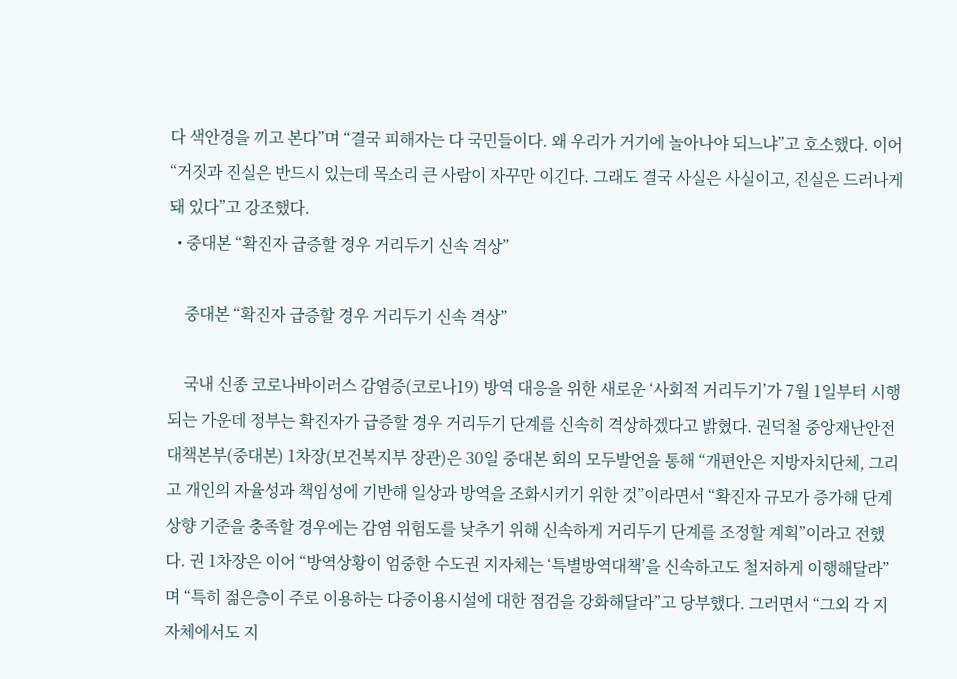다 색안경을 끼고 본다”며 “결국 피해자는 다 국민들이다. 왜 우리가 거기에 놀아나야 되느냐”고 호소했다. 이어 “거짓과 진실은 반드시 있는데 목소리 큰 사람이 자꾸만 이긴다. 그래도 결국 사실은 사실이고, 진실은 드러나게 돼 있다”고 강조했다.
  • 중대본 “확진자 급증할 경우 거리두기 신속 격상”

    중대본 “확진자 급증할 경우 거리두기 신속 격상”

    국내 신종 코로나바이러스 감염증(코로나19) 방역 대응을 위한 새로운 ‘사회적 거리두기’가 7월 1일부터 시행되는 가운데 정부는 확진자가 급증할 경우 거리두기 단계를 신속히 격상하겠다고 밝혔다. 권덕철 중앙재난안전대책본부(중대본) 1차장(보건복지부 장관)은 30일 중대본 회의 모두발언을 통해 “개편안은 지방자치단체, 그리고 개인의 자율성과 책임성에 기반해 일상과 방역을 조화시키기 위한 것”이라면서 “확진자 규모가 증가해 단계 상향 기준을 충족할 경우에는 감염 위험도를 낮추기 위해 신속하게 거리두기 단계를 조정할 계획”이라고 전했다. 권 1차장은 이어 “방역상황이 엄중한 수도권 지자체는 ‘특별방역대책’을 신속하고도 철저하게 이행해달라”며 “특히 젊은층이 주로 이용하는 다중이용시설에 대한 점검을 강화해달라”고 당부했다. 그러면서 “그외 각 지자체에서도 지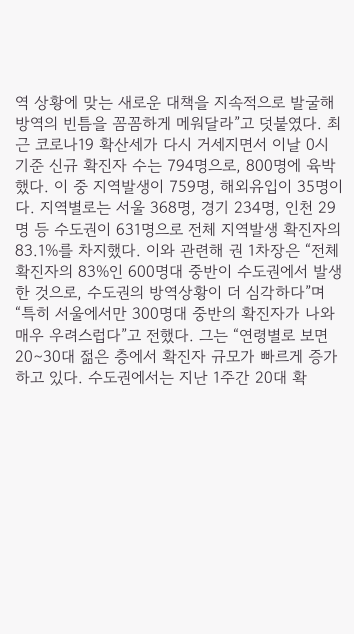역 상황에 맞는 새로운 대책을 지속적으로 발굴해 방역의 빈틈을 꼼꼼하게 메워달라”고 덧붙였다. 최근 코로나19 확산세가 다시 거세지면서 이날 0시 기준 신규 확진자 수는 794명으로, 800명에 육박했다. 이 중 지역발생이 759명, 해외유입이 35명이다. 지역별로는 서울 368명, 경기 234명, 인천 29명 등 수도권이 631명으로 전체 지역발생 확진자의 83.1%를 차지했다. 이와 관련해 권 1차장은 “전체 확진자의 83%인 600명대 중반이 수도권에서 발생한 것으로, 수도권의 방역상황이 더 심각하다”며 “특히 서울에서만 300명대 중반의 확진자가 나와 매우 우려스럽다”고 전했다. 그는 “연령별로 보면 20∼30대 젊은 층에서 확진자 규모가 빠르게 증가하고 있다. 수도권에서는 지난 1주간 20대 확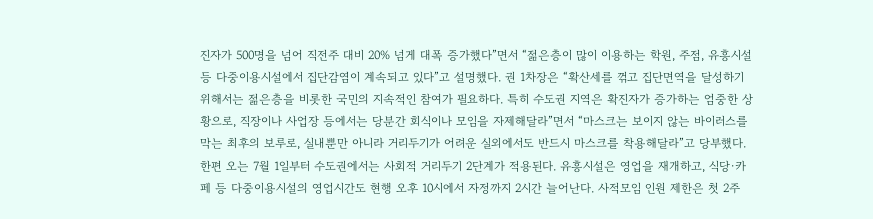진자가 500명을 넘어 직전주 대비 20% 넘게 대폭 증가했다”면서 “젊은층이 많이 이용하는 학원, 주점, 유흥시설 등 다중이용시설에서 집단감염이 계속되고 있다”고 설명했다. 권 1차장은 “확산세를 꺾고 집단면역을 달성하기 위해서는 젊은층을 비롯한 국민의 지속적인 참여가 필요하다. 특히 수도권 지역은 확진자가 증가하는 엄중한 상황으로, 직장이나 사업장 등에서는 당분간 회식이나 모임을 자제해달라”면서 “마스크는 보이지 않는 바이러스를 막는 최후의 보루로, 실내뿐만 아니라 거리두기가 어려운 실외에서도 반드시 마스크를 착용해달라”고 당부했다.한편 오는 7월 1일부터 수도권에서는 사회적 거리두기 2단계가 적용된다. 유흥시설은 영업을 재개하고, 식당·카페 등 다중이용시설의 영업시간도 현행 오후 10시에서 자정까지 2시간 늘어난다. 사적모임 인원 제한은 첫 2주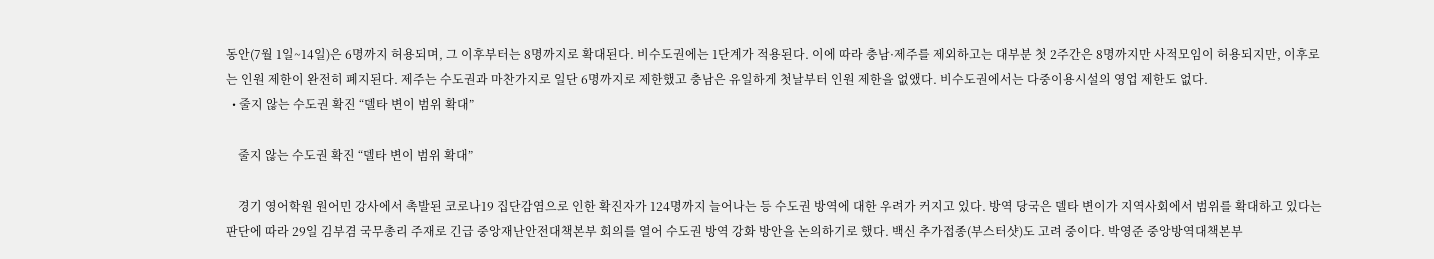동안(7월 1일~14일)은 6명까지 허용되며, 그 이후부터는 8명까지로 확대된다. 비수도권에는 1단계가 적용된다. 이에 따라 충남·제주를 제외하고는 대부분 첫 2주간은 8명까지만 사적모임이 허용되지만, 이후로는 인원 제한이 완전히 폐지된다. 제주는 수도권과 마찬가지로 일단 6명까지로 제한했고 충남은 유일하게 첫날부터 인원 제한을 없앴다. 비수도권에서는 다중이용시설의 영업 제한도 없다.
  • 줄지 않는 수도권 확진 “델타 변이 범위 확대”

    줄지 않는 수도권 확진 “델타 변이 범위 확대”

    경기 영어학원 원어민 강사에서 촉발된 코로나19 집단감염으로 인한 확진자가 124명까지 늘어나는 등 수도권 방역에 대한 우려가 커지고 있다. 방역 당국은 델타 변이가 지역사회에서 범위를 확대하고 있다는 판단에 따라 29일 김부겸 국무총리 주재로 긴급 중앙재난안전대책본부 회의를 열어 수도권 방역 강화 방안을 논의하기로 했다. 백신 추가접종(부스터샷)도 고려 중이다. 박영준 중앙방역대책본부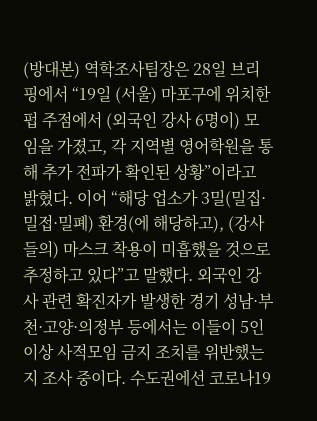(방대본) 역학조사팀장은 28일 브리핑에서 “19일 (서울) 마포구에 위치한 펍 주점에서 (외국인 강사 6명이) 모임을 가졌고, 각 지역별 영어학원을 통해 추가 전파가 확인된 상황”이라고 밝혔다. 이어 “해당 업소가 3밀(밀집·밀접·밀폐) 환경(에 해당하고), (강사들의) 마스크 착용이 미흡했을 것으로 추정하고 있다”고 말했다. 외국인 강사 관련 확진자가 발생한 경기 성남·부천·고양·의정부 등에서는 이들이 5인 이상 사적모임 금지 조치를 위반했는지 조사 중이다. 수도권에선 코로나19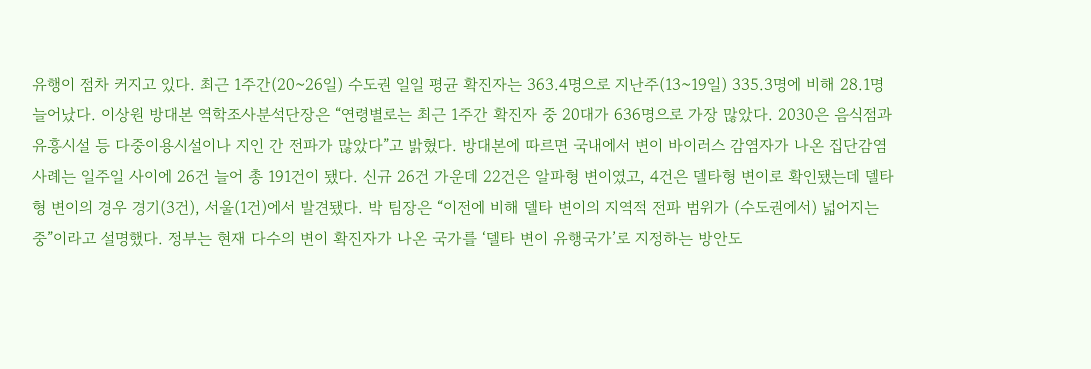유행이 점차 커지고 있다. 최근 1주간(20~26일) 수도권 일일 평균 확진자는 363.4명으로 지난주(13~19일) 335.3명에 비해 28.1명 늘어났다. 이상원 방대본 역학조사분석단장은 “연령별로는 최근 1주간 확진자 중 20대가 636명으로 가장 많았다. 2030은 음식점과 유흥시설 등 다중이용시설이나 지인 간 전파가 많았다”고 밝혔다. 방대본에 따르면 국내에서 변이 바이러스 감염자가 나온 집단감염 사례는 일주일 사이에 26건 늘어 총 191건이 됐다. 신규 26건 가운데 22건은 알파형 변이였고, 4건은 델타형 변이로 확인됐는데 델타형 변이의 경우 경기(3건), 서울(1건)에서 발견됐다. 박 팀장은 “이전에 비해 델타 변이의 지역적 전파 범위가 (수도권에서) 넓어지는 중”이라고 설명했다. 정부는 현재 다수의 변이 확진자가 나온 국가를 ‘델타 변이 유행국가’로 지정하는 방안도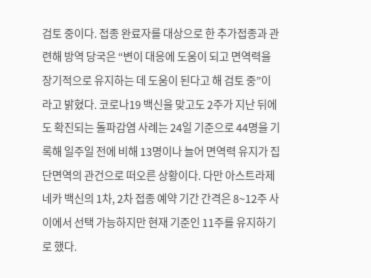검토 중이다. 접종 완료자를 대상으로 한 추가접종과 관련해 방역 당국은 “변이 대응에 도움이 되고 면역력을 장기적으로 유지하는 데 도움이 된다고 해 검토 중”이라고 밝혔다. 코로나19 백신을 맞고도 2주가 지난 뒤에도 확진되는 돌파감염 사례는 24일 기준으로 44명을 기록해 일주일 전에 비해 13명이나 늘어 면역력 유지가 집단면역의 관건으로 떠오른 상황이다. 다만 아스트라제네카 백신의 1차, 2차 접종 예약 기간 간격은 8~12주 사이에서 선택 가능하지만 현재 기준인 11주를 유지하기로 했다.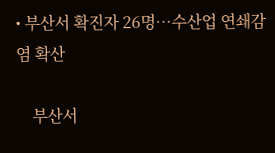• 부산서 확진자 26명…수산업 연쇄감염 확산

    부산서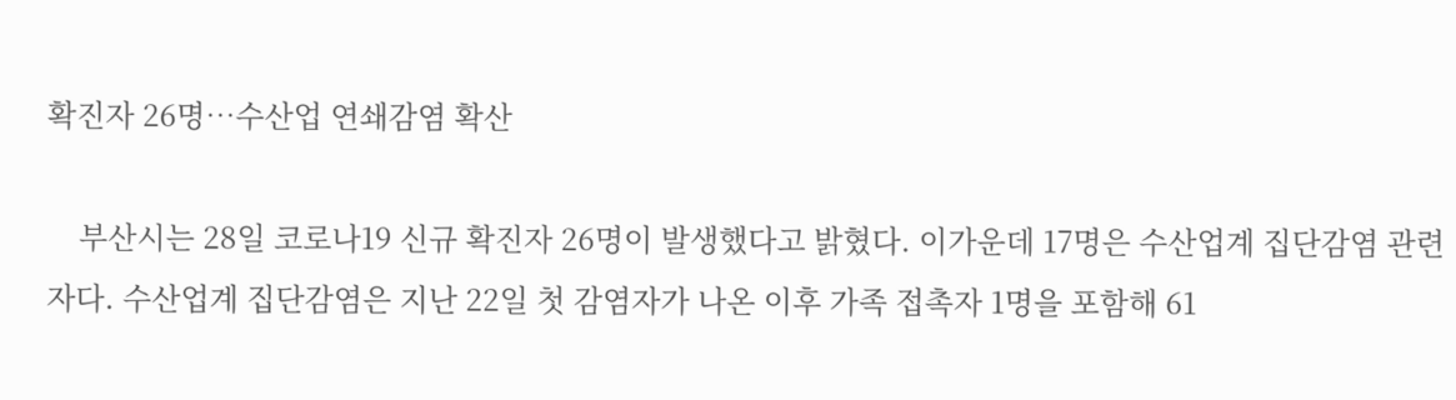확진자 26명…수산업 연쇄감염 확산

    부산시는 28일 코로나19 신규 확진자 26명이 발생했다고 밝혔다. 이가운데 17명은 수산업계 집단감염 관련자다. 수산업계 집단감염은 지난 22일 첫 감염자가 나온 이후 가족 접촉자 1명을 포함해 61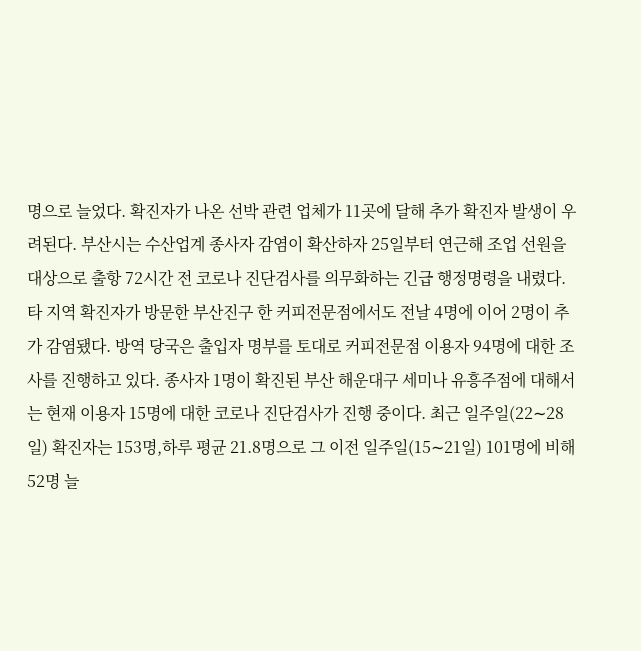명으로 늘었다. 확진자가 나온 선박 관련 업체가 11곳에 달해 추가 확진자 발생이 우려된다. 부산시는 수산업계 종사자 감염이 확산하자 25일부터 연근해 조업 선원을 대상으로 출항 72시간 전 코로나 진단검사를 의무화하는 긴급 행정명령을 내렸다. 타 지역 확진자가 방문한 부산진구 한 커피전문점에서도 전날 4명에 이어 2명이 추가 감염됐다. 방역 당국은 출입자 명부를 토대로 커피전문점 이용자 94명에 대한 조사를 진행하고 있다. 종사자 1명이 확진된 부산 해운대구 세미나 유흥주점에 대해서는 현재 이용자 15명에 대한 코로나 진단검사가 진행 중이다. 최근 일주일(22∼28일) 확진자는 153명,하루 평균 21.8명으로 그 이전 일주일(15∼21일) 101명에 비해 52명 늘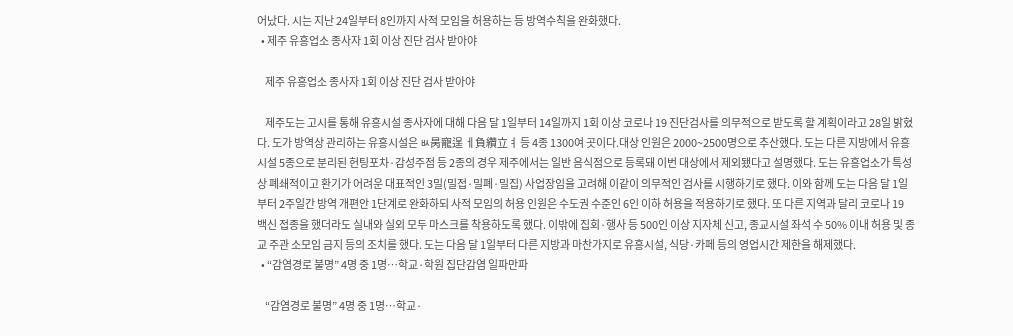어났다. 시는 지난 24일부터 8인까지 사적 모임을 허용하는 등 방역수칙을 완화했다.
  • 제주 유흥업소 종사자 1회 이상 진단 검사 받아야

    제주 유흥업소 종사자 1회 이상 진단 검사 받아야

    제주도는 고시를 통해 유흥시설 종사자에 대해 다음 달 1일부터 14일까지 1회 이상 코로나 19 진단검사를 의무적으로 받도록 할 계획이라고 28일 밝혔다. 도가 방역상 관리하는 유흥시설은 ㅄ昺寵逞 ㅔ負纘立ㅕ 등 4종 1300여 곳이다.대상 인원은 2000~2500명으로 추산했다. 도는 다른 지방에서 유흥시설 5종으로 분리된 헌팅포차·감성주점 등 2종의 경우 제주에서는 일반 음식점으로 등록돼 이번 대상에서 제외됐다고 설명했다. 도는 유흥업소가 특성상 폐쇄적이고 환기가 어려운 대표적인 3밀(밀접·밀폐·밀집) 사업장임을 고려해 이같이 의무적인 검사를 시행하기로 했다. 이와 함께 도는 다음 달 1일부터 2주일간 방역 개편안 1단계로 완화하되 사적 모임의 허용 인원은 수도권 수준인 6인 이하 허용을 적용하기로 했다. 또 다른 지역과 달리 코로나 19 백신 접종을 했더라도 실내와 실외 모두 마스크를 착용하도록 했다. 이밖에 집회·행사 등 500인 이상 지자체 신고, 종교시설 좌석 수 50% 이내 허용 및 종교 주관 소모임 금지 등의 조치를 했다. 도는 다음 달 1일부터 다른 지방과 마찬가지로 유흥시설, 식당·카페 등의 영업시간 제한을 해제했다.
  • “감염경로 불명” 4명 중 1명…학교·학원 집단감염 일파만파

    “감염경로 불명” 4명 중 1명…학교·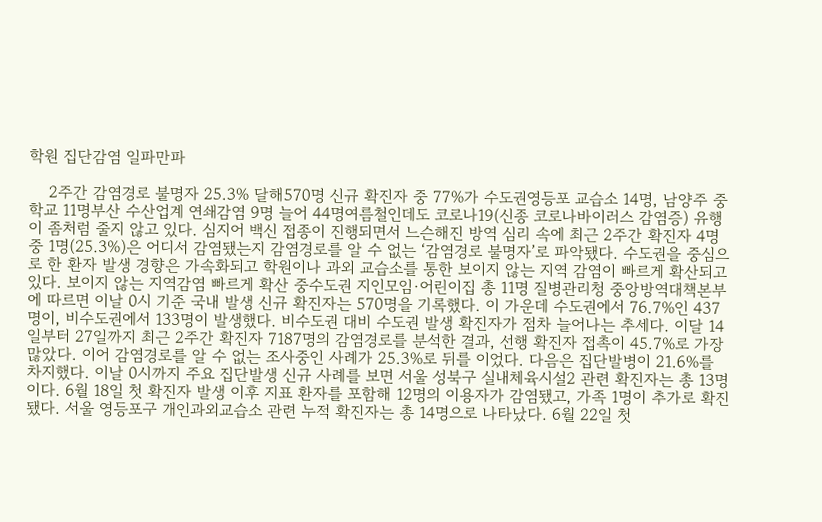학원 집단감염 일파만파

    2주간 감염경로 불명자 25.3% 달해570명 신규 확진자 중 77%가 수도권영등포 교습소 14명, 남양주 중학교 11명부산 수산업계 연쇄감염 9명 늘어 44명여름철인데도 코로나19(신종 코로나바이러스 감염증) 유행이 좀처럼 줄지 않고 있다. 심지어 백신 접종이 진행되면서 느슨해진 방역 심리 속에 최근 2주간 확진자 4명 중 1명(25.3%)은 어디서 감염됐는지 감염경로를 알 수 없는 ‘감염경로 불명자’로 파악됐다. 수도권을 중심으로 한 환자 발생 경향은 가속화되고 학원이나 과외 교습소를 통한 보이지 않는 지역 감염이 빠르게 확산되고 있다. 보이지 않는 지역감염 빠르게 확산 중수도권 지인모임·어린이집 총 11명 질병관리청 중앙방역대책본부에 따르면 이날 0시 기준 국내 발생 신규 확진자는 570명을 기록했다. 이 가운데 수도권에서 76.7%인 437명이, 비수도권에서 133명이 발생했다. 비수도권 대비 수도권 발생 확진자가 점차 늘어나는 추세다. 이달 14일부터 27일까지 최근 2주간 확진자 7187명의 감염경로를 분석한 결과, 선행 확진자 접촉이 45.7%로 가장 많았다. 이어 감염경로를 알 수 없는 조사중인 사례가 25.3%로 뒤를 이었다. 다음은 집단발병이 21.6%를 차지했다. 이날 0시까지 주요 집단발생 신규 사례를 보면 서울 성북구 실내체육시설2 관련 확진자는 총 13명이다. 6월 18일 첫 확진자 발생 이후 지표 환자를 포함해 12명의 이용자가 감염됐고, 가족 1명이 추가로 확진됐다. 서울 영등포구 개인과외교습소 관련 누적 확진자는 총 14명으로 나타났다. 6월 22일 첫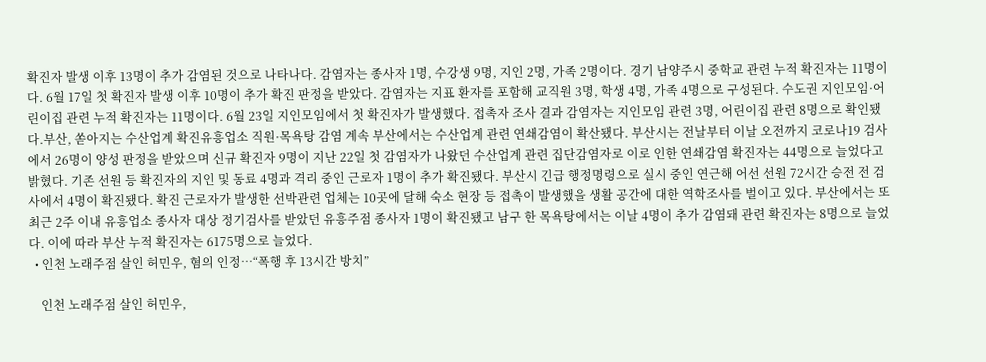확진자 발생 이후 13명이 추가 감염된 것으로 나타나다. 감염자는 종사자 1명, 수강생 9명, 지인 2명, 가족 2명이다. 경기 남양주시 중학교 관련 누적 확진자는 11명이다. 6월 17일 첫 확진자 발생 이후 10명이 추가 확진 판정을 받았다. 감염자는 지표 환자를 포함해 교직원 3명, 학생 4명, 가족 4명으로 구성된다. 수도권 지인모임·어린이집 관련 누적 확진자는 11명이다. 6월 23일 지인모임에서 첫 확진자가 발생했다. 접촉자 조사 결과 감염자는 지인모임 관련 3명, 어린이집 관련 8명으로 확인됐다.부산, 쏟아지는 수산업계 확진유흥업소 직원·목욕탕 감염 계속 부산에서는 수산업계 관련 연쇄감염이 확산됐다. 부산시는 전날부터 이날 오전까지 코로나19 검사에서 26명이 양성 판정을 받았으며 신규 확진자 9명이 지난 22일 첫 감염자가 나왔던 수산업계 관련 집단감염자로 이로 인한 연쇄감염 확진자는 44명으로 늘었다고 밝혔다. 기존 선원 등 확진자의 지인 및 동료 4명과 격리 중인 근로자 1명이 추가 확진됐다. 부산시 긴급 행정명령으로 실시 중인 연근해 어선 선원 72시간 승전 전 검사에서 4명이 확진됐다. 확진 근로자가 발생한 선박관련 업체는 10곳에 달해 숙소 현장 등 접촉이 발생했을 생활 공간에 대한 역학조사를 벌이고 있다. 부산에서는 또 최근 2주 이내 유흥업소 종사자 대상 정기검사를 받았던 유흥주점 종사자 1명이 확진됐고 남구 한 목욕탕에서는 이날 4명이 추가 감염돼 관련 확진자는 8명으로 늘었다. 이에 따라 부산 누적 확진자는 6175명으로 늘었다.
  • 인천 노래주점 살인 허민우, 혐의 인정…“폭행 후 13시간 방치”

    인천 노래주점 살인 허민우,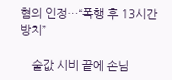혐의 인정…“폭행 후 13시간 방치”

    술값 시비 끝에 손님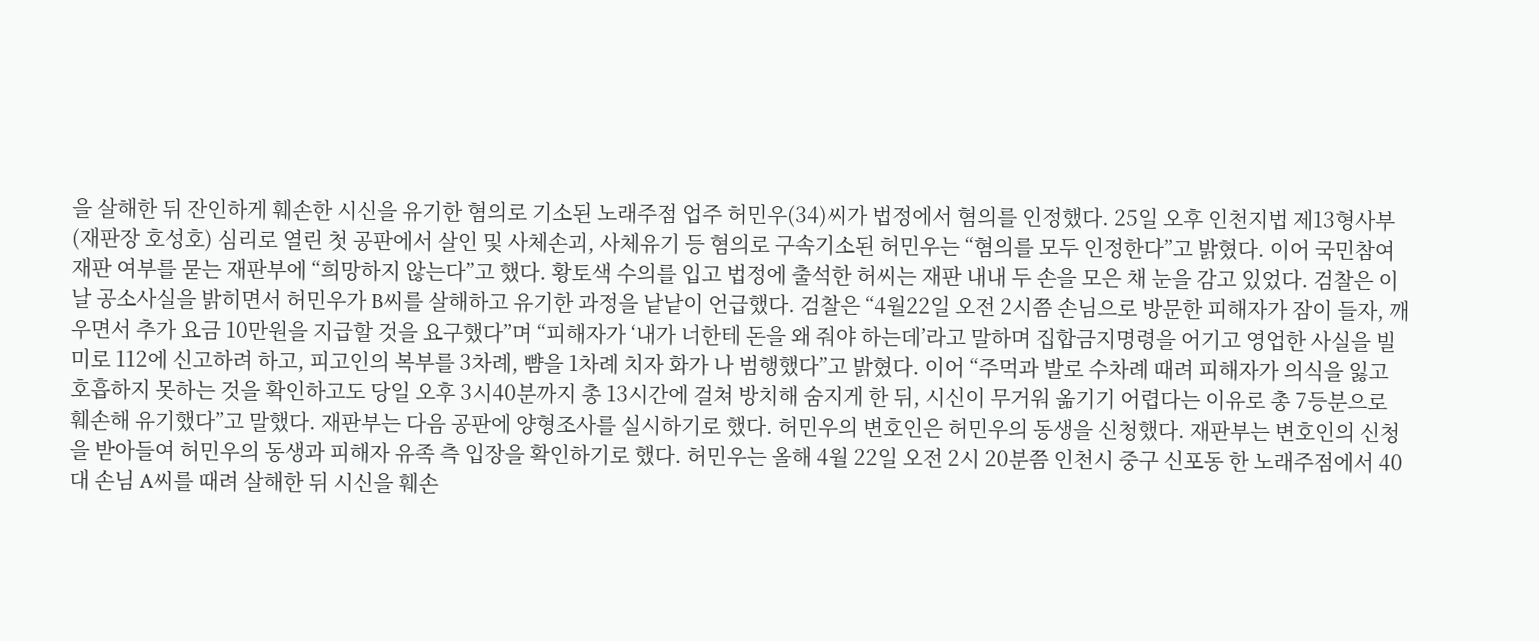을 살해한 뒤 잔인하게 훼손한 시신을 유기한 혐의로 기소된 노래주점 업주 허민우(34)씨가 법정에서 혐의를 인정했다. 25일 오후 인천지법 제13형사부(재판장 호성호) 심리로 열린 첫 공판에서 살인 및 사체손괴, 사체유기 등 혐의로 구속기소된 허민우는 “혐의를 모두 인정한다”고 밝혔다. 이어 국민참여재판 여부를 묻는 재판부에 “희망하지 않는다”고 했다. 황토색 수의를 입고 법정에 출석한 허씨는 재판 내내 두 손을 모은 채 눈을 감고 있었다. 검찰은 이날 공소사실을 밝히면서 허민우가 B씨를 살해하고 유기한 과정을 낱낱이 언급했다. 검찰은 “4월22일 오전 2시쯤 손님으로 방문한 피해자가 잠이 들자, 깨우면서 추가 요금 10만원을 지급할 것을 요구했다”며 “피해자가 ‘내가 너한테 돈을 왜 줘야 하는데’라고 말하며 집합금지명령을 어기고 영업한 사실을 빌미로 112에 신고하려 하고, 피고인의 복부를 3차례, 뺨을 1차례 치자 화가 나 범행했다”고 밝혔다. 이어 “주먹과 발로 수차례 때려 피해자가 의식을 잃고 호흡하지 못하는 것을 확인하고도 당일 오후 3시40분까지 총 13시간에 걸쳐 방치해 숨지게 한 뒤, 시신이 무거워 옮기기 어렵다는 이유로 총 7등분으로 훼손해 유기했다”고 말했다. 재판부는 다음 공판에 양형조사를 실시하기로 했다. 허민우의 변호인은 허민우의 동생을 신청했다. 재판부는 변호인의 신청을 받아들여 허민우의 동생과 피해자 유족 측 입장을 확인하기로 했다. 허민우는 올해 4월 22일 오전 2시 20분쯤 인천시 중구 신포동 한 노래주점에서 40대 손님 A씨를 때려 살해한 뒤 시신을 훼손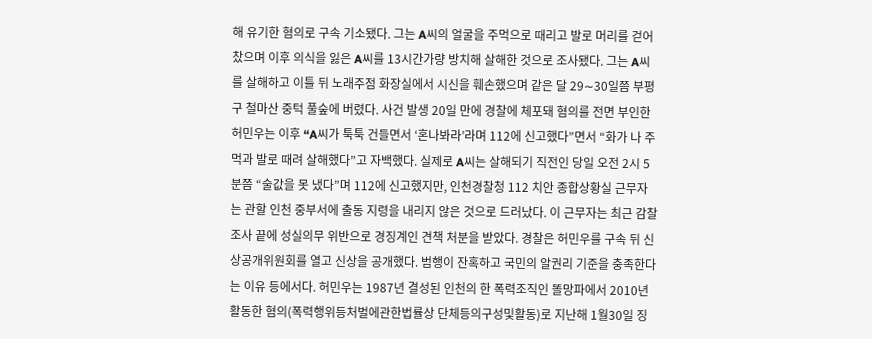해 유기한 혐의로 구속 기소됐다. 그는 A씨의 얼굴을 주먹으로 때리고 발로 머리를 걷어찼으며 이후 의식을 잃은 A씨를 13시간가량 방치해 살해한 것으로 조사됐다. 그는 A씨를 살해하고 이틀 뒤 노래주점 화장실에서 시신을 훼손했으며 같은 달 29∼30일쯤 부평구 철마산 중턱 풀숲에 버렸다. 사건 발생 20일 만에 경찰에 체포돼 혐의를 전면 부인한 허민우는 이후 “A씨가 툭툭 건들면서 ‘혼나봐라’라며 112에 신고했다”면서 “화가 나 주먹과 발로 때려 살해했다”고 자백했다. 실제로 A씨는 살해되기 직전인 당일 오전 2시 5분쯤 “술값을 못 냈다”며 112에 신고했지만, 인천경찰청 112 치안 종합상황실 근무자는 관할 인천 중부서에 출동 지령을 내리지 않은 것으로 드러났다. 이 근무자는 최근 감찰 조사 끝에 성실의무 위반으로 경징계인 견책 처분을 받았다. 경찰은 허민우를 구속 뒤 신상공개위원회를 열고 신상을 공개했다. 범행이 잔혹하고 국민의 알권리 기준을 충족한다는 이유 등에서다. 허민우는 1987년 결성된 인천의 한 폭력조직인 똘망파에서 2010년 활동한 혐의(폭력행위등처벌에관한법률상 단체등의구성및활동)로 지난해 1월30일 징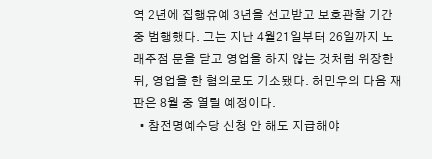역 2년에 집행유예 3년을 선고받고 보호관찰 기간 중 범행했다. 그는 지난 4월21일부터 26일까지 노래주점 문을 닫고 영업을 하지 않는 것처럼 위장한 뒤, 영업을 한 혐의로도 기소됐다. 허민우의 다음 재판은 8월 중 열릴 예정이다.
  • 참전명예수당 신청 안 해도 지급해야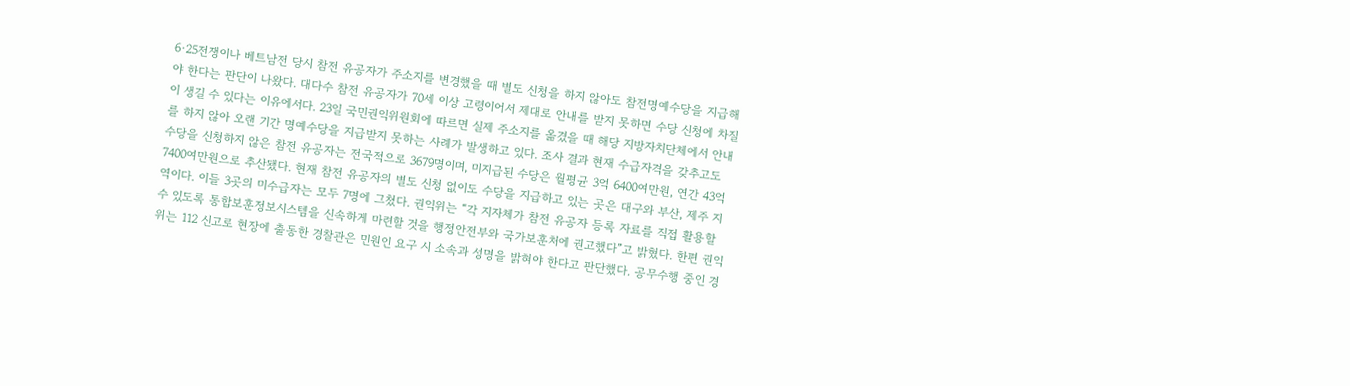6·25전쟁이나 베트남전 당시 참전 유공자가 주소지를 변경했을 때 별도 신청을 하지 않아도 참전명예수당을 지급해야 한다는 판단이 나왔다. 대다수 참전 유공자가 70세 이상 고령이어서 제대로 안내를 받지 못하면 수당 신청에 차질이 생길 수 있다는 이유에서다. 23일 국민권익위원회에 따르면 실제 주소지를 옮겼을 때 해당 지방자치단체에서 안내를 하지 않아 오랜 기간 명예수당을 지급받지 못하는 사례가 발생하고 있다. 조사 결과 현재 수급자격을 갖추고도 수당을 신청하지 않은 참전 유공자는 전국적으로 3679명이며, 미지급된 수당은 월평균 3억 6400여만원, 연간 43억 7400여만원으로 추산됐다. 현재 참전 유공자의 별도 신청 없이도 수당을 지급하고 있는 곳은 대구와 부산, 제주 지역이다. 이들 3곳의 미수급자는 모두 7명에 그쳤다. 권익위는 “각 지자체가 참전 유공자 등록 자료를 직접 활용할 수 있도록 통합보훈정보시스템을 신속하게 마련할 것을 행정안전부와 국가보훈처에 권고했다”고 밝혔다. 한편 권익위는 112 신고로 현장에 출동한 경찰관은 민원인 요구 시 소속과 성명을 밝혀야 한다고 판단했다. 공무수행 중인 경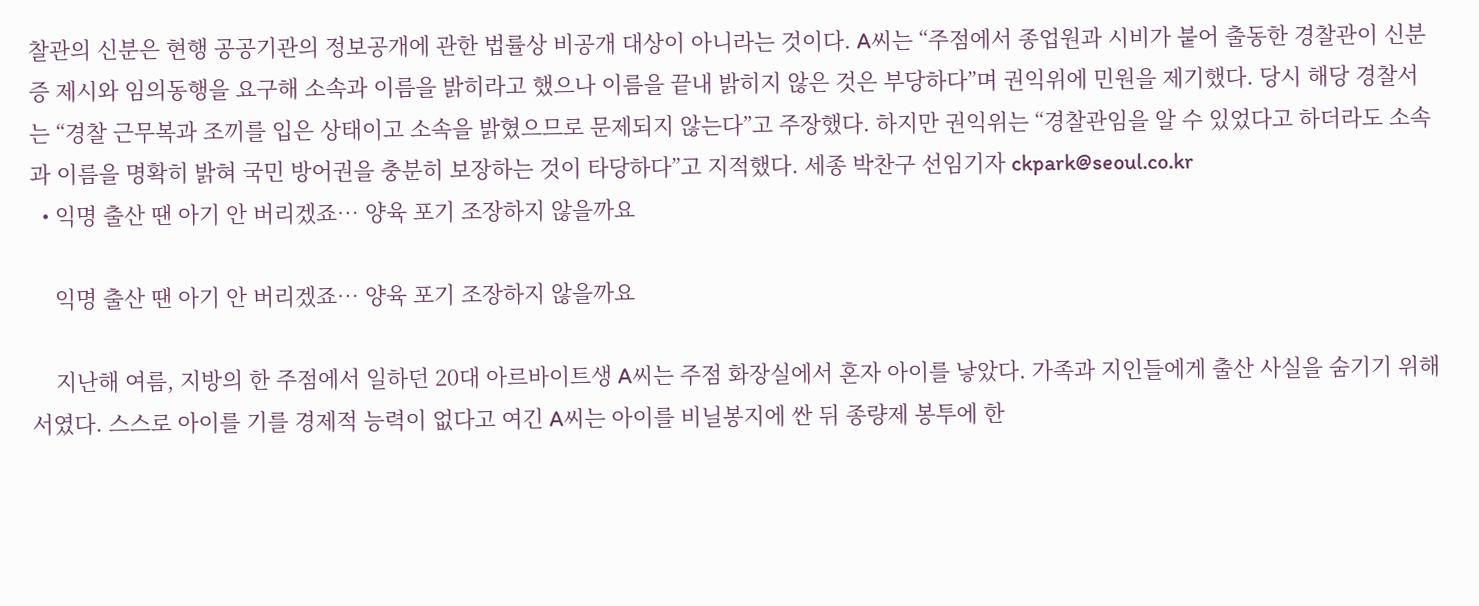찰관의 신분은 현행 공공기관의 정보공개에 관한 법률상 비공개 대상이 아니라는 것이다. A씨는 “주점에서 종업원과 시비가 붙어 출동한 경찰관이 신분증 제시와 임의동행을 요구해 소속과 이름을 밝히라고 했으나 이름을 끝내 밝히지 않은 것은 부당하다”며 권익위에 민원을 제기했다. 당시 해당 경찰서는 “경찰 근무복과 조끼를 입은 상태이고 소속을 밝혔으므로 문제되지 않는다”고 주장했다. 하지만 권익위는 “경찰관임을 알 수 있었다고 하더라도 소속과 이름을 명확히 밝혀 국민 방어권을 충분히 보장하는 것이 타당하다”고 지적했다. 세종 박찬구 선임기자 ckpark@seoul.co.kr
  • 익명 출산 땐 아기 안 버리겠죠… 양육 포기 조장하지 않을까요

    익명 출산 땐 아기 안 버리겠죠… 양육 포기 조장하지 않을까요

    지난해 여름, 지방의 한 주점에서 일하던 20대 아르바이트생 A씨는 주점 화장실에서 혼자 아이를 낳았다. 가족과 지인들에게 출산 사실을 숨기기 위해서였다. 스스로 아이를 기를 경제적 능력이 없다고 여긴 A씨는 아이를 비닐봉지에 싼 뒤 종량제 봉투에 한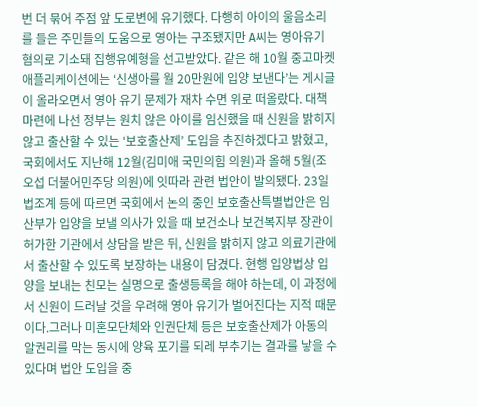번 더 묶어 주점 앞 도로변에 유기했다. 다행히 아이의 울음소리를 들은 주민들의 도움으로 영아는 구조됐지만 A씨는 영아유기 혐의로 기소돼 집행유예형을 선고받았다. 같은 해 10월 중고마켓 애플리케이션에는 ‘신생아를 월 20만원에 입양 보낸다’는 게시글이 올라오면서 영아 유기 문제가 재차 수면 위로 떠올랐다. 대책 마련에 나선 정부는 원치 않은 아이를 임신했을 때 신원을 밝히지 않고 출산할 수 있는 ‘보호출산제’ 도입을 추진하겠다고 밝혔고, 국회에서도 지난해 12월(김미애 국민의힘 의원)과 올해 5월(조오섭 더불어민주당 의원)에 잇따라 관련 법안이 발의됐다. 23일 법조계 등에 따르면 국회에서 논의 중인 보호출산특별법안은 임산부가 입양을 보낼 의사가 있을 때 보건소나 보건복지부 장관이 허가한 기관에서 상담을 받은 뒤, 신원을 밝히지 않고 의료기관에서 출산할 수 있도록 보장하는 내용이 담겼다. 현행 입양법상 입양을 보내는 친모는 실명으로 출생등록을 해야 하는데, 이 과정에서 신원이 드러날 것을 우려해 영아 유기가 벌어진다는 지적 때문이다.그러나 미혼모단체와 인권단체 등은 보호출산제가 아동의 알권리를 막는 동시에 양육 포기를 되레 부추기는 결과를 낳을 수 있다며 법안 도입을 중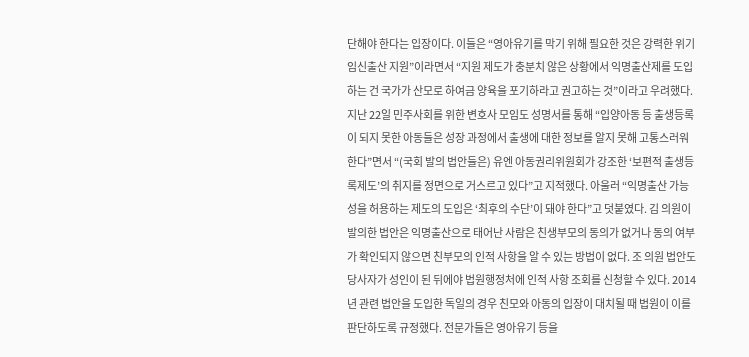단해야 한다는 입장이다. 이들은 “영아유기를 막기 위해 필요한 것은 강력한 위기임신출산 지원”이라면서 “지원 제도가 충분치 않은 상황에서 익명출산제를 도입하는 건 국가가 산모로 하여금 양육을 포기하라고 권고하는 것”이라고 우려했다. 지난 22일 민주사회를 위한 변호사 모임도 성명서를 통해 “입양아동 등 출생등록이 되지 못한 아동들은 성장 과정에서 출생에 대한 정보를 알지 못해 고통스러워한다”면서 “(국회 발의 법안들은) 유엔 아동권리위원회가 강조한 ‘보편적 출생등록제도’의 취지를 정면으로 거스르고 있다”고 지적했다. 아울러 “익명출산 가능성을 허용하는 제도의 도입은 ‘최후의 수단’이 돼야 한다”고 덧붙였다. 김 의원이 발의한 법안은 익명출산으로 태어난 사람은 친생부모의 동의가 없거나 동의 여부가 확인되지 않으면 친부모의 인적 사항을 알 수 있는 방법이 없다. 조 의원 법안도 당사자가 성인이 된 뒤에야 법원행정처에 인적 사항 조회를 신청할 수 있다. 2014년 관련 법안을 도입한 독일의 경우 친모와 아동의 입장이 대치될 때 법원이 이를 판단하도록 규정했다. 전문가들은 영아유기 등을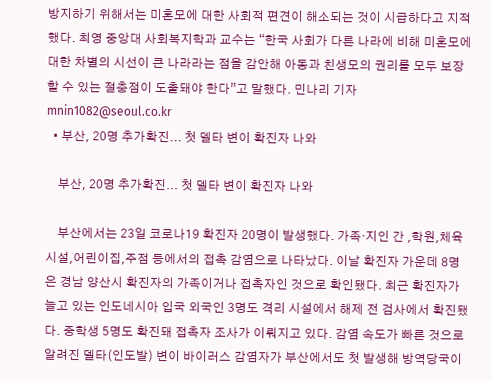방지하기 위해서는 미혼모에 대한 사회적 편견이 해소되는 것이 시급하다고 지적했다. 최영 중앙대 사회복지학과 교수는 “한국 사회가 다른 나라에 비해 미혼모에 대한 차별의 시선이 큰 나라라는 점을 감안해 아동과 친생모의 권리를 모두 보장할 수 있는 절충점이 도출돼야 한다”고 말했다. 민나리 기자 mnin1082@seoul.co.kr
  • 부산, 20명 추가확진... 첫 델타 변이 확진자 나와

    부산, 20명 추가확진... 첫 델타 변이 확진자 나와

    부산에서는 23일 코로나19 확진자 20명이 발생했다. 가족·지인 간 ,학원,체육시설,어린이집,주점 등에서의 접촉 감염으로 나타났다. 이날 확진자 가운데 8명은 경남 양산시 확진자의 가족이거나 접촉자인 것으로 확인됐다. 최근 확진자가 늘고 있는 인도네시아 입국 외국인 3명도 격리 시설에서 해제 전 검사에서 확진됐다. 중학생 5명도 확진돼 접촉자 조사가 이뤄지고 있다. 감염 속도가 빠른 것으로 알려진 델타(인도발) 변이 바이러스 감염자가 부산에서도 첫 발생해 방역당국이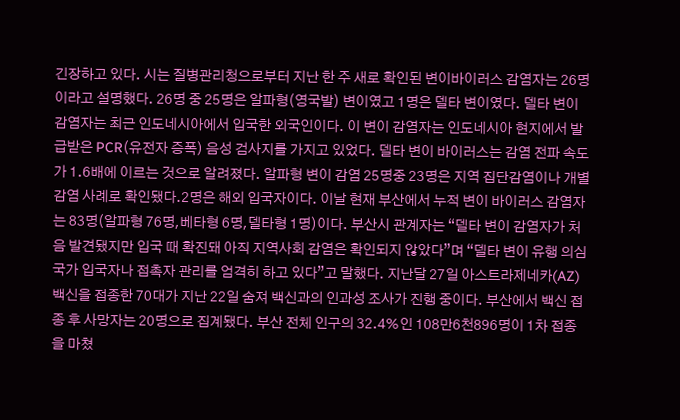긴장하고 있다. 시는 질병관리청으로부터 지난 한 주 새로 확인된 변이바이러스 감염자는 26명이라고 설명했다. 26명 중 25명은 알파형(영국발) 변이였고 1명은 델타 변이였다. 델타 변이 감염자는 최근 인도네시아에서 입국한 외국인이다. 이 변이 감염자는 인도네시아 현지에서 발급받은 PCR(유전자 증폭) 음성 검사지를 가지고 있었다. 델타 변이 바이러스는 감염 전파 속도가 1.6배에 이르는 것으로 알려졌다. 알파형 변이 감염 25명중 23명은 지역 집단감염이나 개별 감염 사례로 확인됐다.2명은 해외 입국자이다. 이날 현재 부산에서 누적 변이 바이러스 감염자는 83명(알파형 76명,베타형 6명,델타형 1명)이다. 부산시 관계자는 “델타 변이 감염자가 처음 발견됐지만 입국 때 확진돼 아직 지역사회 감염은 확인되지 않았다”며 “델타 변이 유행 의심국가 입국자나 접촉자 관리를 엄격히 하고 있다”고 말했다. 지난달 27일 아스트라제네카(AZ) 백신을 접종한 70대가 지난 22일 숨져 백신과의 인과성 조사가 진행 중이다. 부산에서 백신 접종 후 사망자는 20명으로 집계됐다. 부산 전체 인구의 32.4%인 108만6천896명이 1차 접종을 마쳤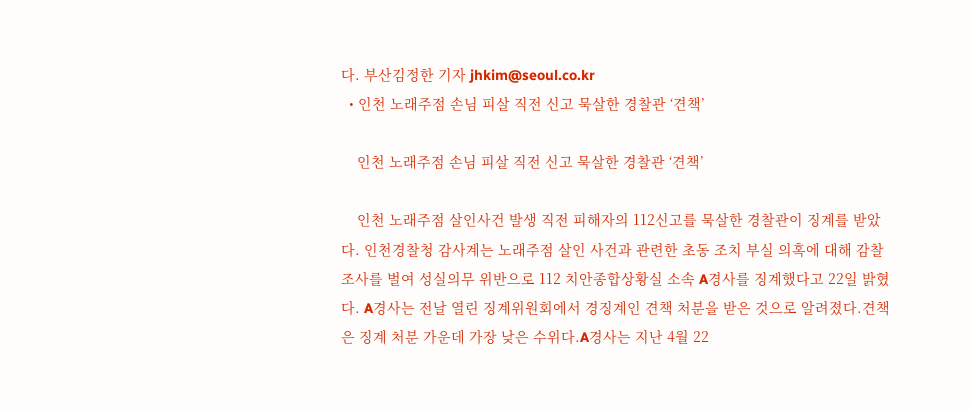다. 부산김정한 기자 jhkim@seoul.co.kr
  • 인천 노래주점 손님 피살 직전 신고 묵살한 경찰관 ‘견책’

    인천 노래주점 손님 피살 직전 신고 묵살한 경찰관 ‘견책’

    인천 노래주점 살인사건 발생 직전 피해자의 112신고를 묵살한 경찰관이 징계를 받았다. 인천경찰청 감사계는 노래주점 살인 사건과 관련한 초동 조치 부실 의혹에 대해 감찰 조사를 벌여 성실의무 위반으로 112 치안종합상황실 소속 A경사를 징계했다고 22일 밝혔다. A경사는 전날 열린 징계위원회에서 경징계인 견책 처분을 받은 것으로 알려졌다.견책은 징계 처분 가운데 가장 낮은 수위다.A경사는 지난 4월 22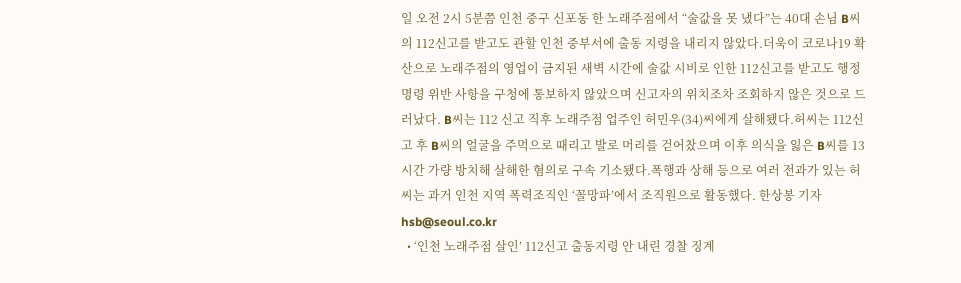일 오전 2시 5분쯤 인천 중구 신포동 한 노래주점에서 “술값을 못 냈다”는 40대 손님 B씨의 112신고를 받고도 관할 인천 중부서에 출동 지령을 내리지 않았다.더욱이 코로나19 확산으로 노래주점의 영업이 금지된 새벽 시간에 술값 시비로 인한 112신고를 받고도 행정명령 위반 사항을 구청에 통보하지 않았으며 신고자의 위치조차 조회하지 않은 것으로 드러났다. B씨는 112 신고 직후 노래주점 업주인 허민우(34)씨에게 살해됐다.허씨는 112신고 후 B씨의 얼굴을 주먹으로 때리고 발로 머리를 걷어찼으며 이후 의식을 잃은 B씨를 13시간 가량 방치해 살해한 혐의로 구속 기소됐다.폭행과 상해 등으로 여러 전과가 있는 허씨는 과거 인천 지역 폭력조직인 ‘꼴망파’에서 조직원으로 활동했다. 한상봉 기자 hsb@seoul.co.kr
  • ‘인천 노래주점 살인’ 112신고 출동지령 안 내린 경찰 징계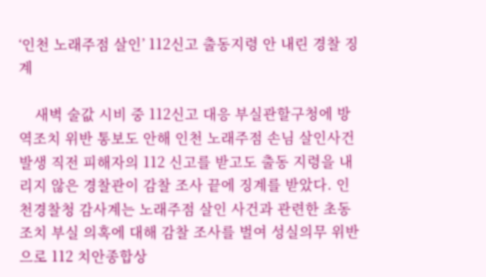‘인천 노래주점 살인’ 112신고 출동지령 안 내린 경찰 징계

    새벽 술값 시비 중 112신고 대응 부실관할구청에 방역조치 위반 통보도 안해 인천 노래주점 손님 살인사건 발생 직전 피해자의 112 신고를 받고도 출동 지령을 내리지 않은 경찰관이 감찰 조사 끝에 징계를 받았다. 인천경찰청 감사계는 노래주점 살인 사건과 관련한 초동 조치 부실 의혹에 대해 감찰 조사를 벌여 성실의무 위반으로 112 치안종합상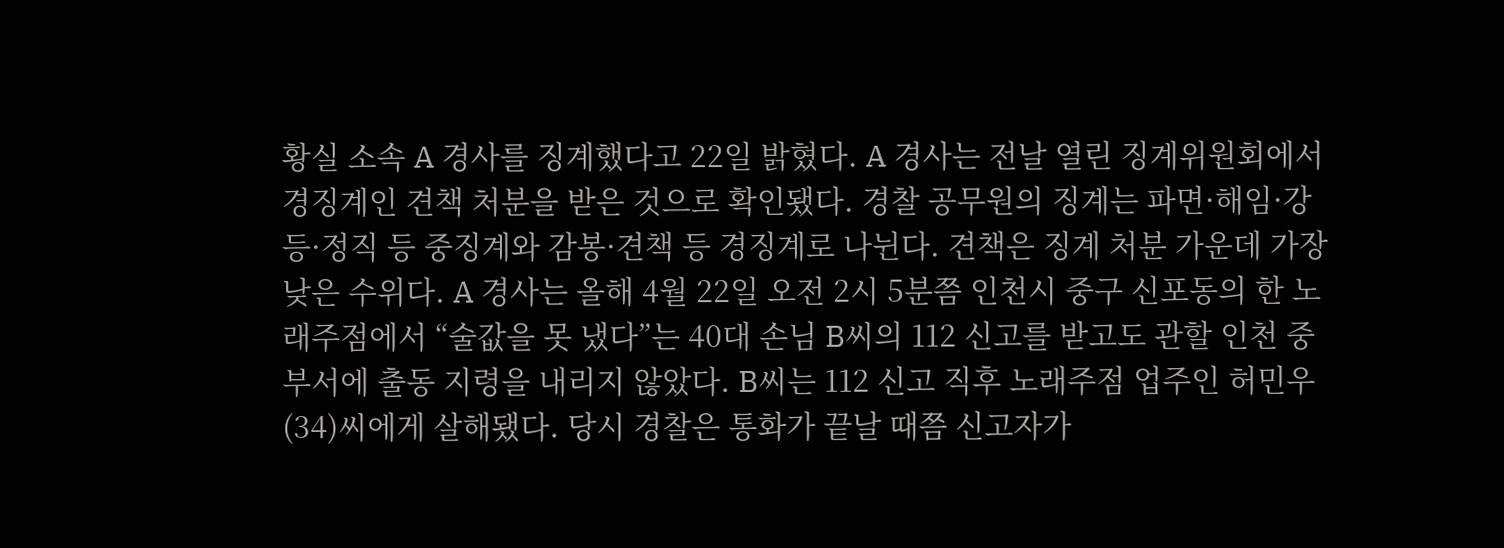황실 소속 A 경사를 징계했다고 22일 밝혔다. A 경사는 전날 열린 징계위원회에서 경징계인 견책 처분을 받은 것으로 확인됐다. 경찰 공무원의 징계는 파면·해임·강등·정직 등 중징계와 감봉·견책 등 경징계로 나뉜다. 견책은 징계 처분 가운데 가장 낮은 수위다. A 경사는 올해 4월 22일 오전 2시 5분쯤 인천시 중구 신포동의 한 노래주점에서 “술값을 못 냈다”는 40대 손님 B씨의 112 신고를 받고도 관할 인천 중부서에 출동 지령을 내리지 않았다. B씨는 112 신고 직후 노래주점 업주인 허민우(34)씨에게 살해됐다. 당시 경찰은 통화가 끝날 때쯤 신고자가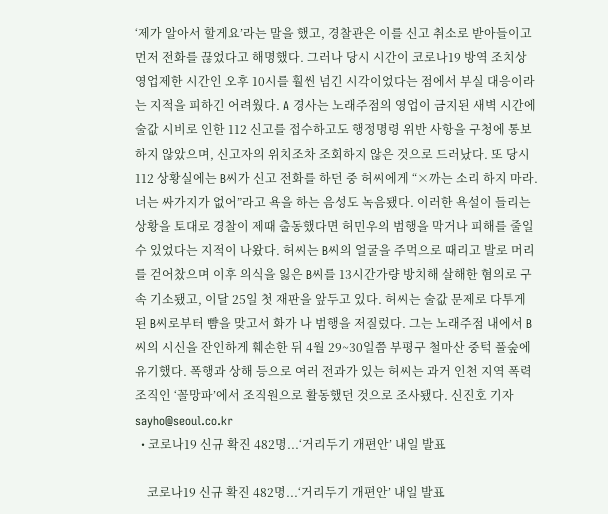‘제가 알아서 할게요’라는 말을 했고, 경찰관은 이를 신고 취소로 받아들이고 먼저 전화를 끊었다고 해명했다. 그러나 당시 시간이 코로나19 방역 조치상 영업제한 시간인 오후 10시를 훨씬 넘긴 시각이었다는 점에서 부실 대응이라는 지적을 피하긴 어려웠다. A 경사는 노래주점의 영업이 금지된 새벽 시간에 술값 시비로 인한 112 신고를 접수하고도 행정명령 위반 사항을 구청에 통보하지 않았으며, 신고자의 위치조차 조회하지 않은 것으로 드러났다. 또 당시 112 상황실에는 B씨가 신고 전화를 하던 중 허씨에게 “×까는 소리 하지 마라. 너는 싸가지가 없어”라고 욕을 하는 음성도 녹음됐다. 이러한 욕설이 들리는 상황을 토대로 경찰이 제때 출동했다면 허민우의 범행을 막거나 피해를 줄일 수 있었다는 지적이 나왔다. 허씨는 B씨의 얼굴을 주먹으로 때리고 발로 머리를 걷어찼으며 이후 의식을 잃은 B씨를 13시간가량 방치해 살해한 혐의로 구속 기소됐고, 이달 25일 첫 재판을 앞두고 있다. 허씨는 술값 문제로 다투게 된 B씨로부터 뺨을 맞고서 화가 나 범행을 저질렀다. 그는 노래주점 내에서 B씨의 시신을 잔인하게 훼손한 뒤 4월 29~30일쯤 부평구 철마산 중턱 풀숲에 유기했다. 폭행과 상해 등으로 여러 전과가 있는 허씨는 과거 인천 지역 폭력조직인 ‘꼴망파’에서 조직원으로 활동했던 것으로 조사됐다. 신진호 기자 sayho@seoul.co.kr
  • 코로나19 신규 확진 482명...‘거리두기 개편안’ 내일 발표

    코로나19 신규 확진 482명...‘거리두기 개편안’ 내일 발표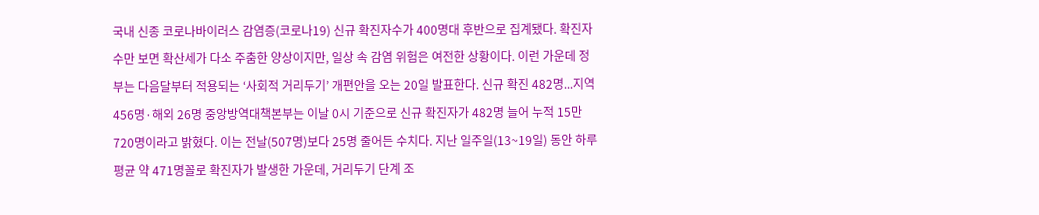국내 신종 코로나바이러스 감염증(코로나19) 신규 확진자수가 400명대 후반으로 집계됐다. 확진자수만 보면 확산세가 다소 주춤한 양상이지만, 일상 속 감염 위험은 여전한 상황이다. 이런 가운데 정부는 다음달부터 적용되는 ‘사회적 거리두기’ 개편안을 오는 20일 발표한다. 신규 확진 482명...지역 456명·해외 26명 중앙방역대책본부는 이날 0시 기준으로 신규 확진자가 482명 늘어 누적 15만720명이라고 밝혔다. 이는 전날(507명)보다 25명 줄어든 수치다. 지난 일주일(13~19일) 동안 하루 평균 약 471명꼴로 확진자가 발생한 가운데, 거리두기 단계 조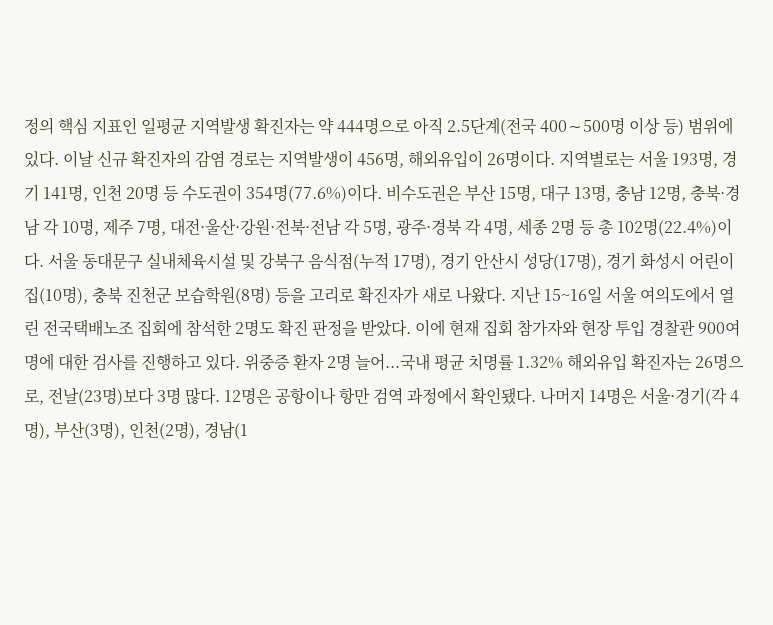정의 핵심 지표인 일평균 지역발생 확진자는 약 444명으로 아직 2.5단계(전국 400∼500명 이상 등) 범위에 있다. 이날 신규 확진자의 감염 경로는 지역발생이 456명, 해외유입이 26명이다. 지역별로는 서울 193명, 경기 141명, 인천 20명 등 수도권이 354명(77.6%)이다. 비수도권은 부산 15명, 대구 13명, 충남 12명, 충북·경남 각 10명, 제주 7명, 대전·울산·강원·전북·전남 각 5명, 광주·경북 각 4명, 세종 2명 등 총 102명(22.4%)이다. 서울 동대문구 실내체육시설 및 강북구 음식점(누적 17명), 경기 안산시 성당(17명), 경기 화성시 어린이집(10명), 충북 진천군 보습학원(8명) 등을 고리로 확진자가 새로 나왔다. 지난 15~16일 서울 여의도에서 열린 전국택배노조 집회에 참석한 2명도 확진 판정을 받았다. 이에 현재 집회 참가자와 현장 투입 경찰관 900여명에 대한 검사를 진행하고 있다. 위중증 환자 2명 늘어...국내 평균 치명률 1.32% 해외유입 확진자는 26명으로, 전날(23명)보다 3명 많다. 12명은 공항이나 항만 검역 과정에서 확인됐다. 나머지 14명은 서울·경기(각 4명), 부산(3명), 인천(2명), 경남(1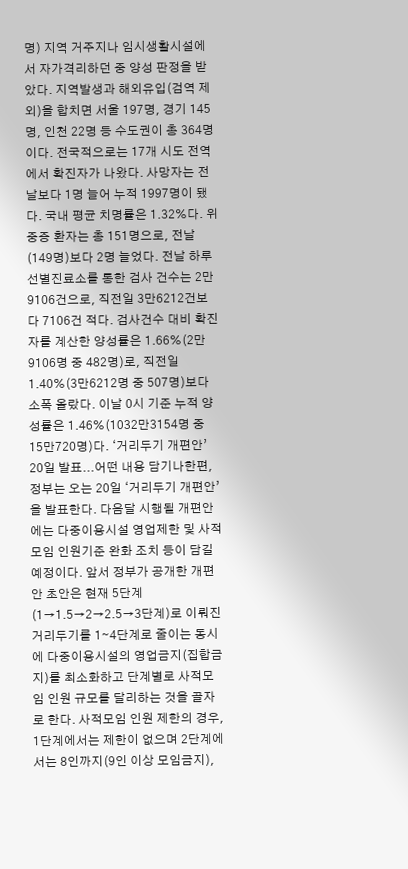명) 지역 거주지나 임시생활시설에서 자가격리하던 중 양성 판정을 받았다. 지역발생과 해외유입(검역 제외)을 합치면 서울 197명, 경기 145명, 인천 22명 등 수도권이 총 364명이다. 전국적으로는 17개 시도 전역에서 확진자가 나왔다. 사망자는 전날보다 1명 늘어 누적 1997명이 됐다. 국내 평균 치명률은 1.32%다. 위중증 환자는 총 151명으로, 전날(149명)보다 2명 늘었다. 전날 하루 선별진료소를 통한 검사 건수는 2만9106건으로, 직전일 3만6212건보다 7106건 적다. 검사건수 대비 확진자를 계산한 양성률은 1.66%(2만9106명 중 482명)로, 직전일 1.40%(3만6212명 중 507명)보다 소폭 올랐다. 이날 0시 기준 누적 양성률은 1.46%(1032만3154명 중 15만720명)다. ‘거리두기 개편안’ 20일 발표...어떤 내용 담기나한편, 정부는 오는 20일 ‘거리두기 개편안’을 발표한다. 다음달 시행될 개편안에는 다중이용시설 영업제한 및 사적모임 인원기준 완화 조치 등이 담길 예정이다. 앞서 정부가 공개한 개편안 초안은 현재 5단계(1→1.5→2→2.5→3단계)로 이뤄진 거리두기를 1∼4단계로 줄이는 동시에 다중이용시설의 영업금지(집합금지)를 최소화하고 단계별로 사적모임 인원 규모를 달리하는 것을 골자로 한다. 사적모임 인원 제한의 경우, 1단계에서는 제한이 없으며 2단계에서는 8인까지(9인 이상 모임금지),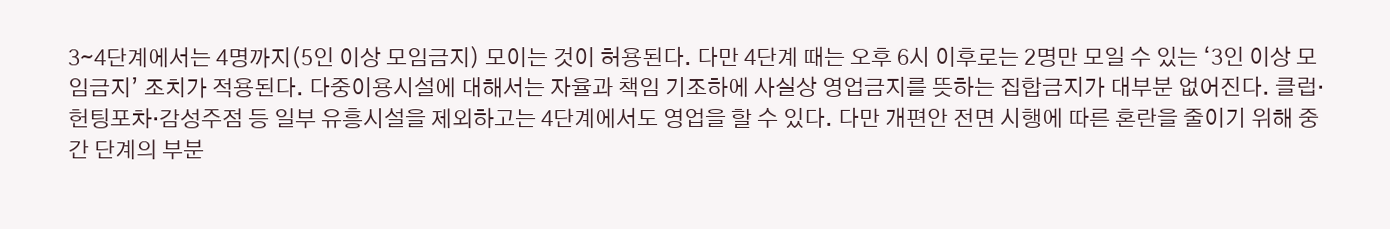3∼4단계에서는 4명까지(5인 이상 모임금지) 모이는 것이 허용된다. 다만 4단계 때는 오후 6시 이후로는 2명만 모일 수 있는 ‘3인 이상 모임금지’ 조치가 적용된다. 다중이용시설에 대해서는 자율과 책임 기조하에 사실상 영업금지를 뜻하는 집합금지가 대부분 없어진다. 클럽·헌팅포차·감성주점 등 일부 유흥시설을 제외하고는 4단계에서도 영업을 할 수 있다. 다만 개편안 전면 시행에 따른 혼란을 줄이기 위해 중간 단계의 부분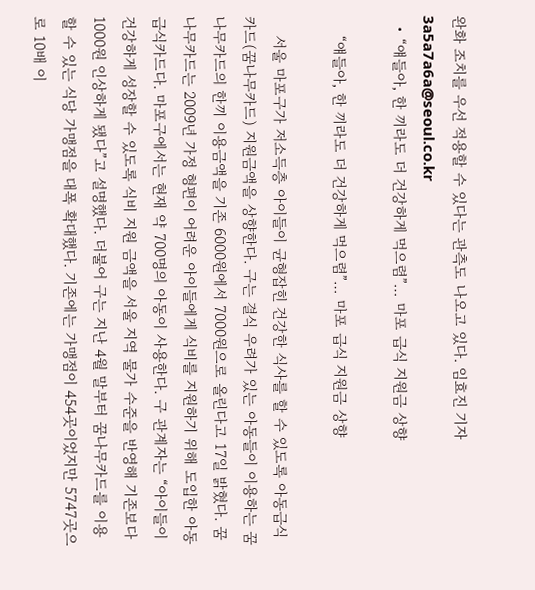완화 조치를 우선 적용할 수 있다는 관측도 나오고 있다. 임효진 기자 3a5a7a6a@seoul.co.kr
  • “얘들아, 한 끼라도 더 건강하게 먹으렴”… 마포 급식 지원금 상향

    “얘들아, 한 끼라도 더 건강하게 먹으렴”… 마포 급식 지원금 상향

    서울 마포구가 저소득층 아이들이 균형잡힌 건강한 식사를 할 수 있도록 아동급식카드(꿈나무카드) 지원금액을 상향한다. 구는 결식 우려가 있는 아동들이 이용하는 꿈나무카드의 한끼 이용금액을 기존 6000원에서 7000원으로 올린다고 17일 밝혔다. 꿈나무카드는 2009년 가정 형편이 어려운 아이들에게 식비를 지원하기 위해 도입한 아동급식카드다. 마포구에서는 현재 약 700명의 아동이 사용한다. 구 관계자는 “아이들이 건강하게 성장할 수 있도록 식비 지원 금액을 서울 지역 물가 수준을 반영해 기존보다 1000원 인상하게 됐다”고 설명했다. 더불어 구는 지난 4월 말부터 꿈나무카드를 이용할 수 있는 식당 가맹점을 대폭 확대했다. 기존에는 가맹점이 454곳이었지만 5747곳으로 10배 이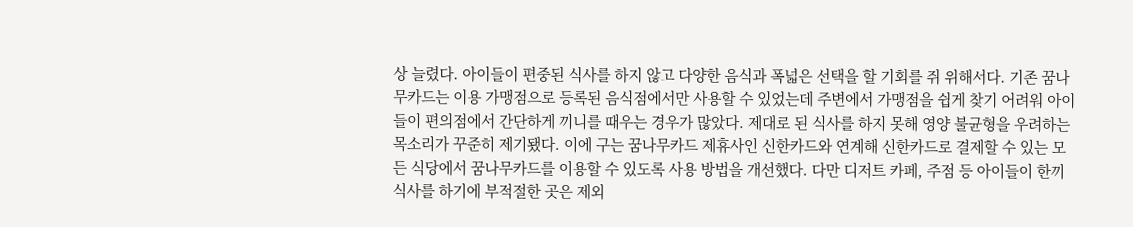상 늘렸다. 아이들이 편중된 식사를 하지 않고 다양한 음식과 폭넓은 선택을 할 기회를 쥐 위해서다. 기존 꿈나무카드는 이용 가맹점으로 등록된 음식점에서만 사용할 수 있었는데 주변에서 가맹점을 쉽게 찾기 어려워 아이들이 편의점에서 간단하게 끼니를 때우는 경우가 많았다. 제대로 된 식사를 하지 못해 영양 불균형을 우려하는 목소리가 꾸준히 제기됐다. 이에 구는 꿈나무카드 제휴사인 신한카드와 연계해 신한카드로 결제할 수 있는 모든 식당에서 꿈나무카드를 이용할 수 있도록 사용 방법을 개선했다. 다만 디저트 카페, 주점 등 아이들이 한끼 식사를 하기에 부적절한 곳은 제외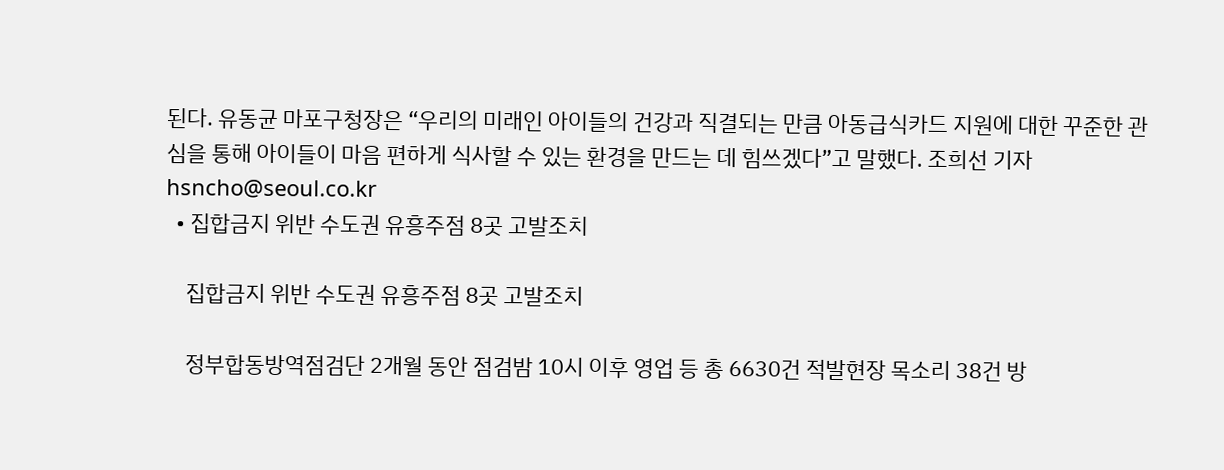된다. 유동균 마포구청장은 “우리의 미래인 아이들의 건강과 직결되는 만큼 아동급식카드 지원에 대한 꾸준한 관심을 통해 아이들이 마음 편하게 식사할 수 있는 환경을 만드는 데 힘쓰겠다”고 말했다. 조희선 기자 hsncho@seoul.co.kr
  • 집합금지 위반 수도권 유흥주점 8곳 고발조치

    집합금지 위반 수도권 유흥주점 8곳 고발조치

    정부합동방역점검단 2개월 동안 점검밤 10시 이후 영업 등 총 6630건 적발현장 목소리 38건 방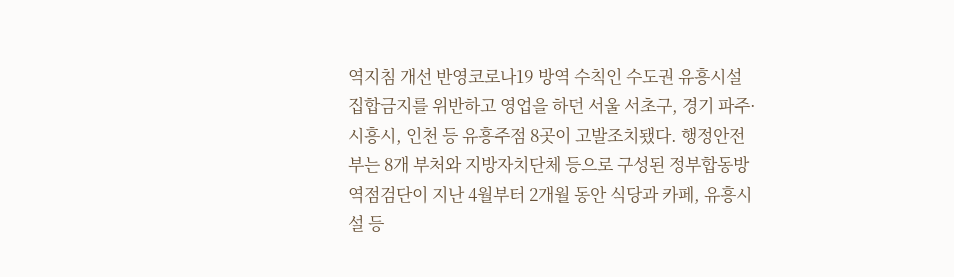역지침 개선 반영코로나19 방역 수칙인 수도권 유흥시설 집합금지를 위반하고 영업을 하던 서울 서초구, 경기 파주·시흥시, 인천 등 유흥주점 8곳이 고발조치됐다. 행정안전부는 8개 부처와 지방자치단체 등으로 구성된 정부합동방역점검단이 지난 4월부터 2개월 동안 식당과 카페, 유흥시설 등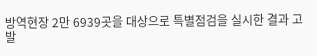방역현장 2만 6939곳을 대상으로 특별점검을 실시한 결과 고발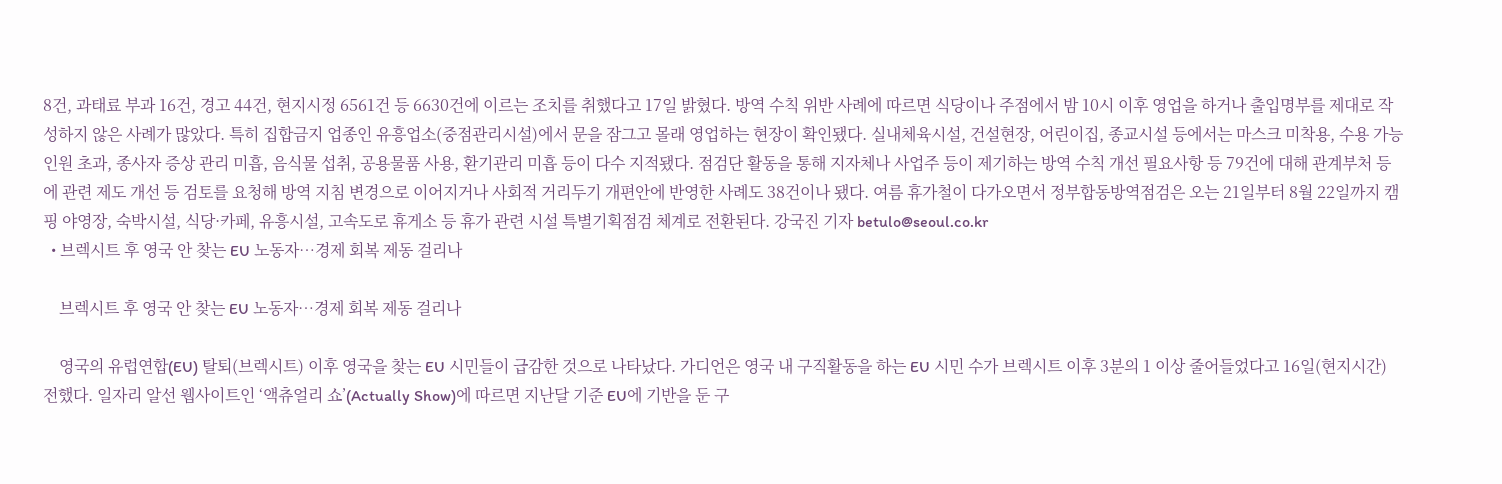8건, 과태료 부과 16건, 경고 44건, 현지시정 6561건 등 6630건에 이르는 조치를 취했다고 17일 밝혔다. 방역 수칙 위반 사례에 따르면 식당이나 주점에서 밤 10시 이후 영업을 하거나 출입명부를 제대로 작성하지 않은 사례가 많았다. 특히 집합금지 업종인 유흥업소(중점관리시설)에서 문을 잠그고 몰래 영업하는 현장이 확인됐다. 실내체육시설, 건설현장, 어린이집, 종교시설 등에서는 마스크 미착용, 수용 가능 인원 초과, 종사자 증상 관리 미흡, 음식물 섭취, 공용물품 사용, 환기관리 미흡 등이 다수 지적됐다. 점검단 활동을 통해 지자체나 사업주 등이 제기하는 방역 수칙 개선 필요사항 등 79건에 대해 관계부처 등에 관련 제도 개선 등 검토를 요청해 방역 지침 변경으로 이어지거나 사회적 거리두기 개편안에 반영한 사례도 38건이나 됐다. 여름 휴가철이 다가오면서 정부합동방역점검은 오는 21일부터 8월 22일까지 캠핑 야영장, 숙박시설, 식당·카페, 유흥시설, 고속도로 휴게소 등 휴가 관련 시설 특별기획점검 체계로 전환된다. 강국진 기자 betulo@seoul.co.kr
  • 브렉시트 후 영국 안 찾는 EU 노동자…경제 회복 제동 걸리나

    브렉시트 후 영국 안 찾는 EU 노동자…경제 회복 제동 걸리나

    영국의 유럽연합(EU) 탈퇴(브렉시트) 이후 영국을 찾는 EU 시민들이 급감한 것으로 나타났다. 가디언은 영국 내 구직활동을 하는 EU 시민 수가 브렉시트 이후 3분의 1 이상 줄어들었다고 16일(현지시간) 전했다. 일자리 알선 웹사이트인 ‘액츄얼리 쇼’(Actually Show)에 따르면 지난달 기준 EU에 기반을 둔 구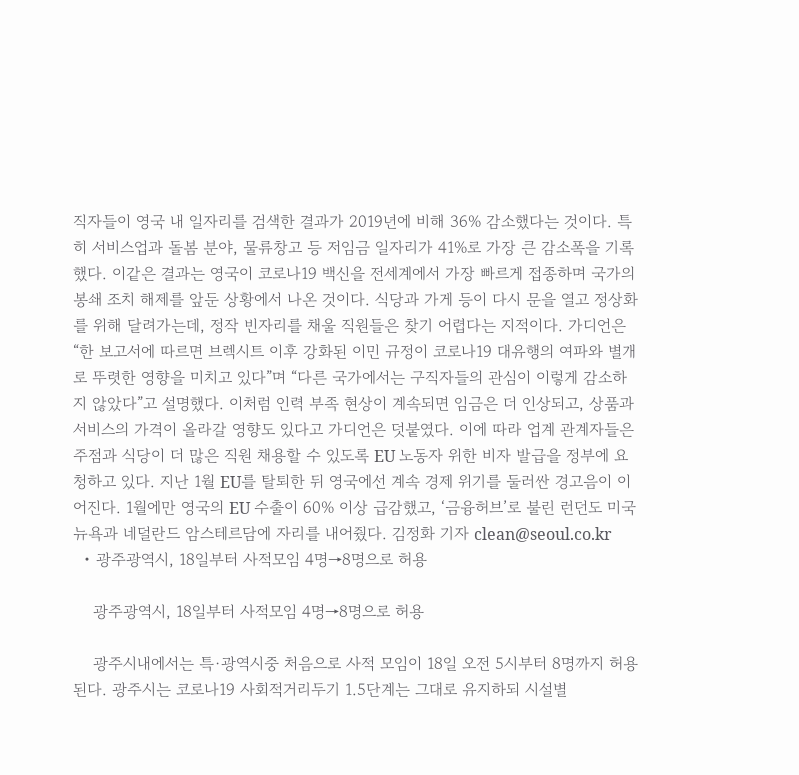직자들이 영국 내 일자리를 검색한 결과가 2019년에 비해 36% 감소했다는 것이다. 특히 서비스업과 돌봄 분야, 물류창고 등 저임금 일자리가 41%로 가장 큰 감소폭을 기록했다. 이같은 결과는 영국이 코로나19 백신을 전세계에서 가장 빠르게 접종하며 국가의 봉쇄 조치 해제를 앞둔 상황에서 나온 것이다. 식당과 가게 등이 다시 문을 열고 정상화를 위해 달려가는데, 정작 빈자리를 채울 직원들은 찾기 어렵다는 지적이다. 가디언은 “한 보고서에 따르면 브렉시트 이후 강화된 이민 규정이 코로나19 대유행의 여파와 별개로 뚜렷한 영향을 미치고 있다”며 “다른 국가에서는 구직자들의 관심이 이렇게 감소하지 않았다”고 설명했다. 이처럼 인력 부족 현상이 계속되면 임금은 더 인상되고, 상품과 서비스의 가격이 올라갈 영향도 있다고 가디언은 덧붙였다. 이에 따라 업계 관계자들은 주점과 식당이 더 많은 직원 채용할 수 있도록 EU 노동자 위한 비자 발급을 정부에 요청하고 있다. 지난 1월 EU를 탈퇴한 뒤 영국에선 계속 경제 위기를 둘러싼 경고음이 이어진다. 1월에만 영국의 EU 수출이 60% 이상 급감했고, ‘금융허브’로 불린 런던도 미국 뉴욕과 네덜란드 암스테르담에 자리를 내어줬다. 김정화 기자 clean@seoul.co.kr
  • 광주광역시, 18일부터 사적모임 4명→8명으로 허용

    광주광역시, 18일부터 사적모임 4명→8명으로 허용

    광주시내에서는 특·광역시중 처음으로 사적 모임이 18일 오전 5시부터 8명까지 허용된다. 광주시는 코로나19 사회적거리두기 1.5단계는 그대로 유지하되 시설별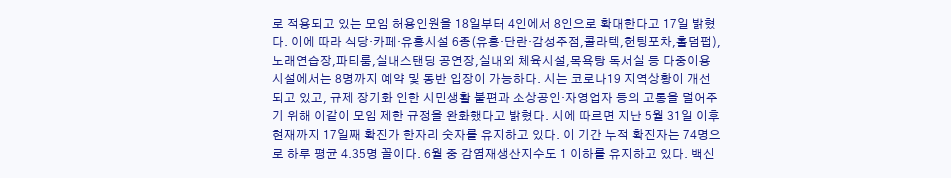로 적용되고 있는 모임 허용인원을 18일부터 4인에서 8인으로 확대한다고 17일 밝혔다. 이에 따라 식당·카페·유흥시설 6종(유흥·단란·감성주점,콜라텍,헌팅포차,홀덤펍), 노래연습장,파티룸,실내스탠딩 공연장,실내외 체육시설,목욕탕 독서실 등 다중이용시설에서는 8명까지 예약 및 동반 입장이 가능하다. 시는 코로나19 지역상황이 개선되고 있고, 규제 장기화 인한 시민생활 불편과 소상공인·자영업자 등의 고통을 덜어주기 위해 이같이 모임 제한 규정을 완화했다고 밝혔다. 시에 따르면 지난 5월 31일 이후 현재까지 17일째 확진가 한자리 숫자를 유지하고 있다. 이 기간 누적 확진자는 74명으로 하루 평균 4.35명 꼴이다. 6월 중 감염재생산지수도 1 이하를 유지하고 있다. 백신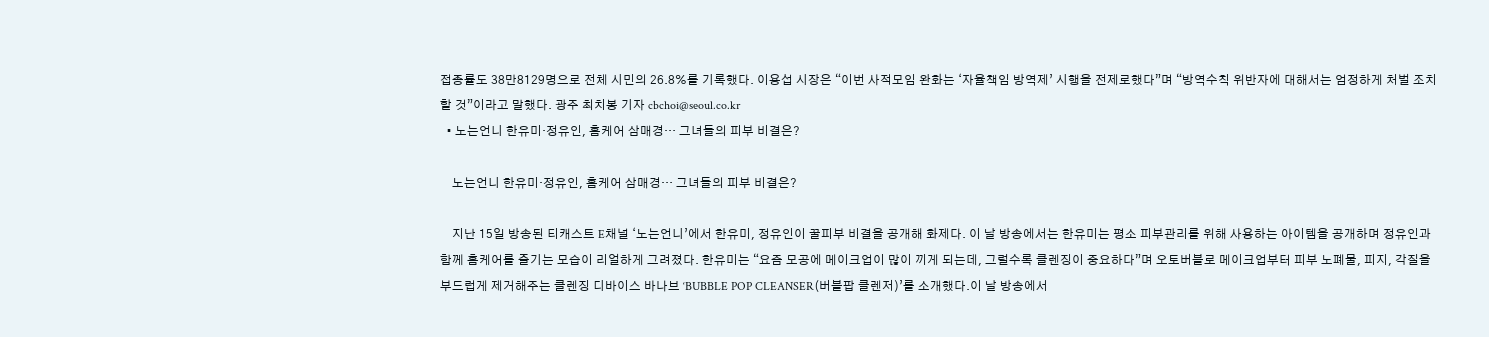접종률도 38만8129명으로 전체 시민의 26.8%를 기록했다. 이용섭 시장은 “이번 사적모임 완화는 ‘자율책임 방역제’ 시행을 전제로했다”며 “방역수칙 위반자에 대해서는 엄정하게 처벌 조치할 것”이라고 말했다. 광주 최치봉 기자 cbchoi@seoul.co.kr
  • 노는언니 한유미·정유인, 홈케어 삼매경… 그녀들의 피부 비결은?

    노는언니 한유미·정유인, 홈케어 삼매경… 그녀들의 피부 비결은?

    지난 15일 방송된 티캐스트 E채널 ‘노는언니’에서 한유미, 정유인이 꿀피부 비결을 공개해 화제다. 이 날 방송에서는 한유미는 평소 피부관리를 위해 사용하는 아이템을 공개하며 정유인과 함께 홈케어를 즐기는 모습이 리얼하게 그려졌다. 한유미는 “요즘 모공에 메이크업이 많이 끼게 되는데, 그럴수록 클렌징이 중요하다”며 오토버블로 메이크업부터 피부 노폐물, 피지, 각질을 부드럽게 제거해주는 클렌징 디바이스 바나브 ‘BUBBLE POP CLEANSER(버블팝 클렌저)’를 소개했다.이 날 방송에서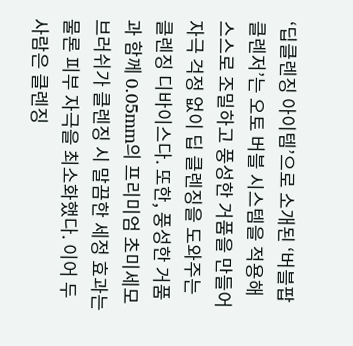‘딥클렌징 아이템’으로 소개된 ‘버블팝클렌저’는 오토 버블 시스템을 적용해 스스로 조밀하고 풍성한 거품을 만들어 자극 걱정 없이 딥 클렌징을 도와주는 클렌징 디바이스다. 또한, 풍성한 거품과 함께 0.05mm의 프리미엄 초미세모 브러쉬가 클렌징 시 말끔한 세정 효과는 물론 피부 자극을 최소화했다. 이어 두 사람은 클렌징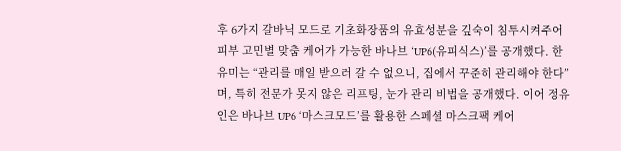후 6가지 갈바닉 모드로 기초화장품의 유효성분을 깊숙이 침투시켜주어 피부 고민별 맞춤 케어가 가능한 바나브 ‘UP6(유피식스)’를 공개했다. 한유미는 “관리를 매일 받으러 갈 수 없으니, 집에서 꾸준히 관리해야 한다” 며, 특히 전문가 못지 않은 리프팅, 눈가 관리 비법을 공개했다. 이어 정유인은 바나브 UP6 ‘마스크모드’를 활용한 스페셜 마스크팩 케어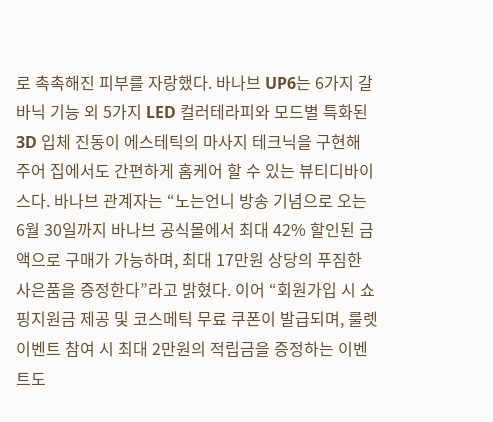로 촉촉해진 피부를 자랑했다. 바나브 UP6는 6가지 갈바닉 기능 외 5가지 LED 컬러테라피와 모드별 특화된 3D 입체 진동이 에스테틱의 마사지 테크닉을 구현해 주어 집에서도 간편하게 홈케어 할 수 있는 뷰티디바이스다. 바나브 관계자는 “노는언니 방송 기념으로 오는 6월 30일까지 바나브 공식몰에서 최대 42% 할인된 금액으로 구매가 가능하며, 최대 17만원 상당의 푸짐한 사은품을 증정한다”라고 밝혔다. 이어 “회원가입 시 쇼핑지원금 제공 및 코스메틱 무료 쿠폰이 발급되며, 룰렛이벤트 참여 시 최대 2만원의 적립금을 증정하는 이벤트도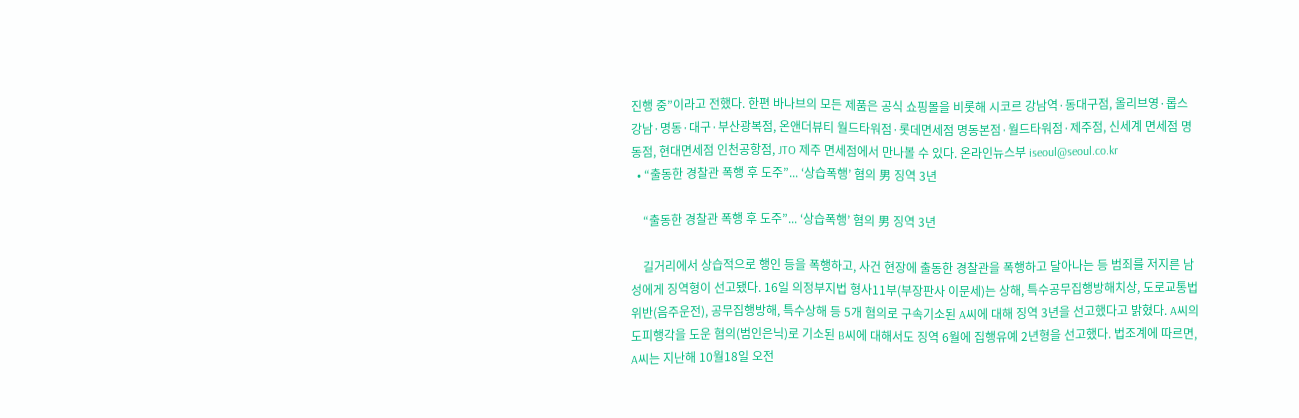진행 중”이라고 전했다. 한편 바나브의 모든 제품은 공식 쇼핑몰을 비롯해 시코르 강남역·동대구점, 올리브영·롭스 강남·명동·대구·부산광복점, 온앤더뷰티 월드타워점·롯데면세점 명동본점·월드타워점·제주점, 신세계 면세점 명동점, 현대면세점 인천공항점, JTO 제주 면세점에서 만나볼 수 있다. 온라인뉴스부 iseoul@seoul.co.kr
  • “출동한 경찰관 폭행 후 도주”... ‘상습폭행’ 혐의 男 징역 3년

    “출동한 경찰관 폭행 후 도주”... ‘상습폭행’ 혐의 男 징역 3년

    길거리에서 상습적으로 행인 등을 폭행하고, 사건 현장에 출동한 경찰관을 폭행하고 달아나는 등 범죄를 저지른 남성에게 징역형이 선고됐다. 16일 의정부지법 형사11부(부장판사 이문세)는 상해, 특수공무집행방해치상, 도로교통법 위반(음주운전), 공무집행방해, 특수상해 등 5개 혐의로 구속기소된 A씨에 대해 징역 3년을 선고했다고 밝혔다. A씨의 도피행각을 도운 혐의(범인은닉)로 기소된 B씨에 대해서도 징역 6월에 집행유예 2년형을 선고했다. 법조계에 따르면, A씨는 지난해 10월18일 오전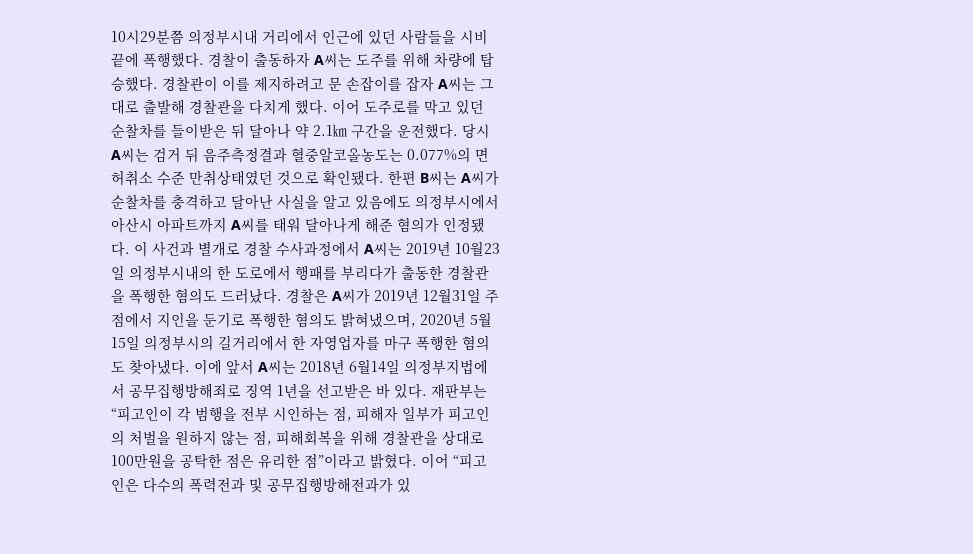10시29분쯤 의정부시내 거리에서 인근에 있던 사람들을 시비 끝에 폭행했다. 경찰이 출동하자 A씨는 도주를 위해 차량에 탑승했다. 경찰관이 이를 제지하려고 문 손잡이를 잡자 A씨는 그대로 출발해 경찰관을 다치게 했다. 이어 도주로를 막고 있던 순찰차를 들이받은 뒤 달아나 약 2.1㎞ 구간을 운전했다. 당시 A씨는 검거 뒤 음주측정결과 혈중알코올농도는 0.077%의 면허취소 수준 만취상태였던 것으로 확인됐다. 한편 B씨는 A씨가 순찰차를 충격하고 달아난 사실을 알고 있음에도 의정부시에서 아산시 아파트까지 A씨를 태워 달아나게 해준 혐의가 인정됐다. 이 사건과 별개로 경찰 수사과정에서 A씨는 2019년 10월23일 의정부시내의 한 도로에서 행패를 부리다가 출동한 경찰관을 폭행한 혐의도 드러났다. 경찰은 A씨가 2019년 12월31일 주점에서 지인을 둔기로 폭행한 혐의도 밝혀냈으며, 2020년 5월15일 의정부시의 길거리에서 한 자영업자를 마구 폭행한 혐의도 찾아냈다. 이에 앞서 A씨는 2018년 6월14일 의정부지법에서 공무집행방해죄로 징역 1년을 선고받은 바 있다. 재판부는 “피고인이 각 범행을 전부 시인하는 점, 피해자 일부가 피고인의 처벌을 원하지 않는 점, 피해회복을 위해 경찰관을 상대로 100만원을 공탁한 점은 유리한 점”이라고 밝혔다. 이어 “피고인은 다수의 폭력전과 및 공무집행방해전과가 있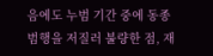음에도 누범 기간 중에 동종 범행을 저질러 불량한 점, 재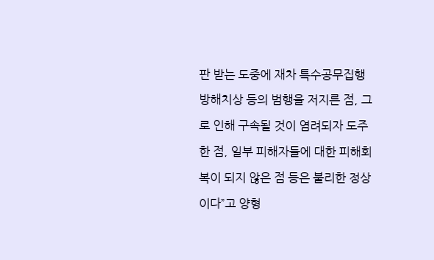판 받는 도중에 재차 특수공무집행방해치상 등의 범행을 저지른 점, 그로 인해 구속될 것이 염려되자 도주한 점, 일부 피해자들에 대한 피해회복이 되지 않은 점 등은 불리한 정상이다”고 양형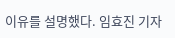이유를 설명했다. 임효진 기자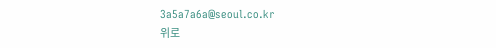3a5a7a6a@seoul.co.kr
위로